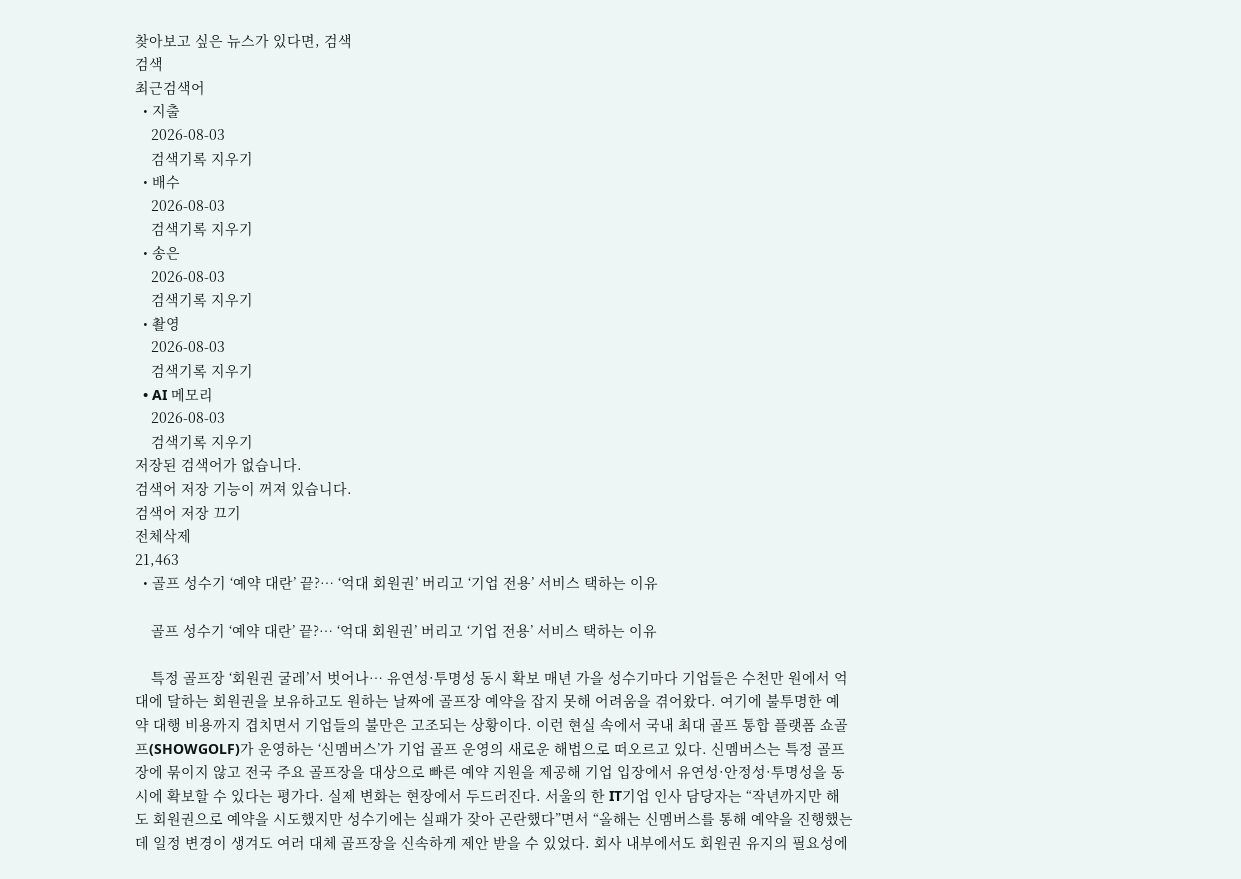찾아보고 싶은 뉴스가 있다면, 검색
검색
최근검색어
  • 지출
    2026-08-03
    검색기록 지우기
  • 배수
    2026-08-03
    검색기록 지우기
  • 송은
    2026-08-03
    검색기록 지우기
  • 촬영
    2026-08-03
    검색기록 지우기
  • AI 메모리
    2026-08-03
    검색기록 지우기
저장된 검색어가 없습니다.
검색어 저장 기능이 꺼져 있습니다.
검색어 저장 끄기
전체삭제
21,463
  • 골프 성수기 ‘예약 대란’ 끝?… ‘억대 회원권’ 버리고 ‘기업 전용’ 서비스 택하는 이유

    골프 성수기 ‘예약 대란’ 끝?… ‘억대 회원권’ 버리고 ‘기업 전용’ 서비스 택하는 이유

    특정 골프장 ‘회원권 굴레’서 벗어나… 유연성·투명성 동시 확보 매년 가을 성수기마다 기업들은 수천만 원에서 억대에 달하는 회원권을 보유하고도 원하는 날짜에 골프장 예약을 잡지 못해 어려움을 겪어왔다. 여기에 불투명한 예약 대행 비용까지 겹치면서 기업들의 불만은 고조되는 상황이다. 이런 현실 속에서 국내 최대 골프 통합 플랫폼 쇼골프(SHOWGOLF)가 운영하는 ‘신멤버스’가 기업 골프 운영의 새로운 해법으로 떠오르고 있다. 신멤버스는 특정 골프장에 묶이지 않고 전국 주요 골프장을 대상으로 빠른 예약 지원을 제공해 기업 입장에서 유연성·안정성·투명성을 동시에 확보할 수 있다는 평가다. 실제 변화는 현장에서 두드러진다. 서울의 한 IT기업 인사 담당자는 “작년까지만 해도 회원권으로 예약을 시도했지만 성수기에는 실패가 잦아 곤란했다”면서 “올해는 신멤버스를 통해 예약을 진행했는데 일정 변경이 생겨도 여러 대체 골프장을 신속하게 제안 받을 수 있었다. 회사 내부에서도 회원권 유지의 필요성에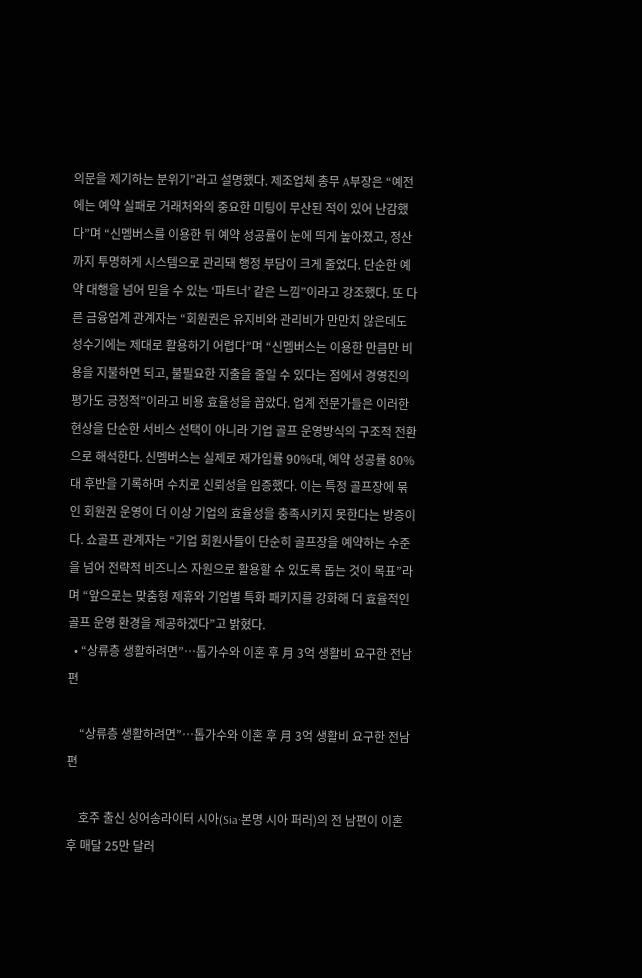의문을 제기하는 분위기”라고 설명했다. 제조업체 총무 A부장은 “예전에는 예약 실패로 거래처와의 중요한 미팅이 무산된 적이 있어 난감했다”며 “신멤버스를 이용한 뒤 예약 성공률이 눈에 띄게 높아졌고, 정산까지 투명하게 시스템으로 관리돼 행정 부담이 크게 줄었다. 단순한 예약 대행을 넘어 믿을 수 있는 ‘파트너’ 같은 느낌”이라고 강조했다. 또 다른 금융업계 관계자는 “회원권은 유지비와 관리비가 만만치 않은데도 성수기에는 제대로 활용하기 어렵다”며 “신멤버스는 이용한 만큼만 비용을 지불하면 되고, 불필요한 지출을 줄일 수 있다는 점에서 경영진의 평가도 긍정적”이라고 비용 효율성을 꼽았다. 업계 전문가들은 이러한 현상을 단순한 서비스 선택이 아니라 기업 골프 운영방식의 구조적 전환으로 해석한다. 신멤버스는 실제로 재가입률 90%대, 예약 성공률 80%대 후반을 기록하며 수치로 신뢰성을 입증했다. 이는 특정 골프장에 묶인 회원권 운영이 더 이상 기업의 효율성을 충족시키지 못한다는 방증이다. 쇼골프 관계자는 “기업 회원사들이 단순히 골프장을 예약하는 수준을 넘어 전략적 비즈니스 자원으로 활용할 수 있도록 돕는 것이 목표”라며 “앞으로는 맞춤형 제휴와 기업별 특화 패키지를 강화해 더 효율적인 골프 운영 환경을 제공하겠다”고 밝혔다.
  • “상류층 생활하려면”…톱가수와 이혼 후 月 3억 생활비 요구한 전남편

    “상류층 생활하려면”…톱가수와 이혼 후 月 3억 생활비 요구한 전남편

    호주 출신 싱어송라이터 시아(Sia·본명 시아 퍼러)의 전 남편이 이혼 후 매달 25만 달러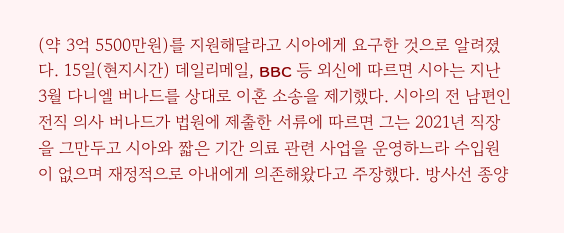(약 3억 5500만원)를 지원해달라고 시아에게 요구한 것으로 알려졌다. 15일(현지시간) 데일리메일, BBC 등 외신에 따르면 시아는 지난 3월 다니엘 버나드를 상대로 이혼 소송을 제기했다. 시아의 전 남편인 전직 의사 버나드가 법원에 제출한 서류에 따르면 그는 2021년 직장을 그만두고 시아와 짧은 기간 의료 관련 사업을 운영하느라 수입원이 없으며 재정적으로 아내에게 의존해왔다고 주장했다. 방사선 종양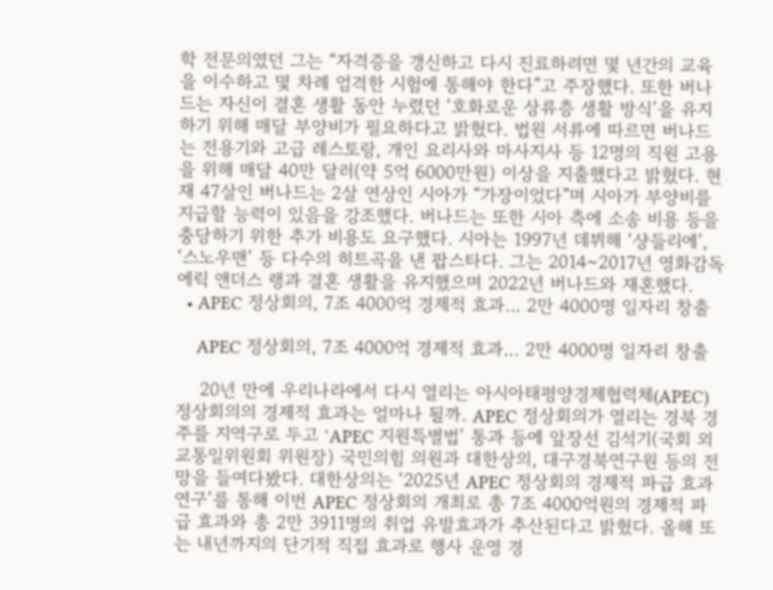학 전문의였던 그는 “자격증을 갱신하고 다시 진료하려면 몇 년간의 교육을 이수하고 몇 차례 엄격한 시험에 통해야 한다”고 주장했다. 또한 버나드는 자신이 결혼 생활 동안 누렸던 ‘호화로운 상류층 생활 방식’을 유지하기 위해 매달 부양비가 필요하다고 밝혔다. 법원 서류에 따르면 버나드는 전용기와 고급 레스토랑, 개인 요리사와 마사지사 등 12명의 직원 고용을 위해 매달 40만 달러(약 5억 6000만원) 이상을 지출했다고 밝혔다. 현재 47살인 버나드는 2살 연상인 시아가 “가장이었다”며 시아가 부양비를 지급할 능력이 있음을 강조했다. 버나드는 또한 시아 측에 소송 비용 등을 충당하기 위한 추가 비용도 요구했다. 시아는 1997년 데뷔해 ‘샹들리에’, ‘스노우맨’ 등 다수의 히트곡을 낸 팝스타다. 그는 2014~2017년 영화감독 에릭 앤더스 랭과 결혼 생활을 유지했으며 2022년 버나드와 재혼했다.
  • APEC 정상회의, 7조 4000억 경제적 효과… 2만 4000명 일자리 창출

    APEC 정상회의, 7조 4000억 경제적 효과… 2만 4000명 일자리 창출

    20년 만에 우리나라에서 다시 열리는 아시아태평양경제협력체(APEC) 정상회의의 경제적 효과는 얼마나 될까. APEC 정상회의가 열리는 경북 경주를 지역구로 두고 ‘APEC 지원특별법’ 통과 등에 앞장선 김석기(국회 외교통일위원회 위원장) 국민의힘 의원과 대한상의, 대구경북연구원 등의 전망을 들여다봤다. 대한상의는 ‘2025년 APEC 정상회의 경제적 파급 효과 연구’를 통해 이번 APEC 정상회의 개최로 총 7조 4000억원의 경제적 파급 효과와 총 2만 3911명의 취업 유발효과가 추산된다고 밝혔다. 올해 또는 내년까지의 단기적 직접 효과로 행사 운영 경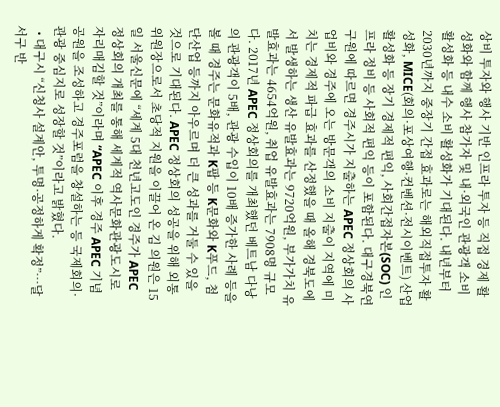상비 투자와 행사 기반 인프라 투자 등 직접 경제 활성화와 함께 행사 참가자 및 내·외국인 관광객 소비 활성화 등 내수 소비 활성화가 기대된다. 내년부터 2030년까지 중장기 간접 효과로는 해외직접투자 활성화, MICE(회의·포상여행·컨벤션·전시이벤트) 산업 활성화 등 장기 경제적 편익, 사회간접자본(SOC) 인프라 정비 등 사회적 편익 등이 포함된다. 대구경북연구원에 따르면 경주시가 지출하는 APEC 정상회의 사업비와 경주에 오는 방문객의 소비 지출이 지역에 미치는 경제적 파급 효과를 산정했을 때 올해 경북도에서 발생하는 생산 유발효과는 9720억원, 부가가치 유발효과는 4654억원, 취업 유발효과는 7908명 규모다. 2017년 APEC 정상회의를 개최했던 베트남 다낭의 관광객이 5배, 관광 수입이 10배 증가한 사례 등을 볼 때 경주는 문화유적과 K팝 등 K문화와 K푸드, 첨단산업 등까지 아우르며 더 큰 성과를 거둘 수 있을 것으로 기대된다. APEC 정상회의 성공을 위해 외통위원장으로서 초당적 지원을 이끌어 온 김 의원은 15일 서울신문에 “세계 5대 천년고도인 경주가 APEC 정상회의 개최를 통해 세계적 역사문화관광도시로 자리매김할 것”이라며 “APEC 이후 경주 APEC 기념공원을 조성하고 경주포럼을 창설하는 등 국제회의·관광 중심지로 성장할 것”이라고 밝혔다.
  • 대구시 “신청사 설계안, 투명·공정하게 확정”…달서구 반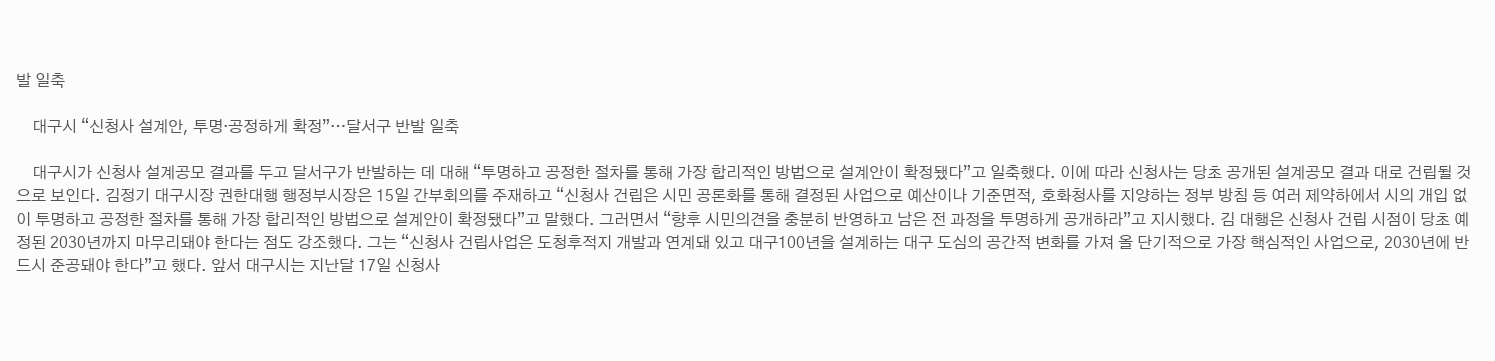발 일축

    대구시 “신청사 설계안, 투명·공정하게 확정”…달서구 반발 일축

    대구시가 신청사 설계공모 결과를 두고 달서구가 반발하는 데 대해 “투명하고 공정한 절차를 통해 가장 합리적인 방법으로 설계안이 확정됐다”고 일축했다. 이에 따라 신청사는 당초 공개된 설계공모 결과 대로 건립될 것으로 보인다. 김정기 대구시장 권한대행 행정부시장은 15일 간부회의를 주재하고 “신청사 건립은 시민 공론화를 통해 결정된 사업으로 예산이나 기준면적, 호화청사를 지양하는 정부 방침 등 여러 제약하에서 시의 개입 없이 투명하고 공정한 절차를 통해 가장 합리적인 방법으로 설계안이 확정됐다”고 말했다. 그러면서 “향후 시민의견을 충분히 반영하고 남은 전 과정을 투명하게 공개하라”고 지시했다. 김 대행은 신청사 건립 시점이 당초 예정된 2030년까지 마무리돼야 한다는 점도 강조했다. 그는 “신청사 건립사업은 도청후적지 개발과 연계돼 있고 대구100년을 설계하는 대구 도심의 공간적 변화를 가져 올 단기적으로 가장 핵심적인 사업으로, 2030년에 반드시 준공돼야 한다”고 했다. 앞서 대구시는 지난달 17일 신청사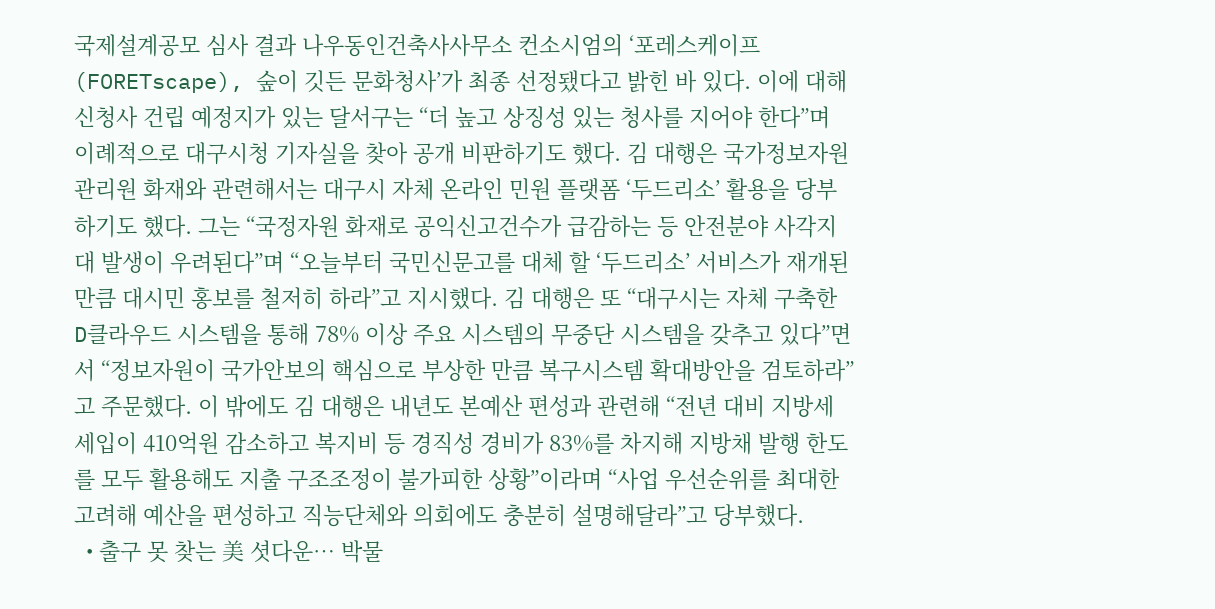국제설계공모 심사 결과 나우동인건축사사무소 컨소시엄의 ‘포레스케이프(FORETscape), 숲이 깃든 문화청사’가 최종 선정됐다고 밝힌 바 있다. 이에 대해 신청사 건립 예정지가 있는 달서구는 “더 높고 상징성 있는 청사를 지어야 한다”며 이례적으로 대구시청 기자실을 찾아 공개 비판하기도 했다. 김 대행은 국가정보자원관리원 화재와 관련해서는 대구시 자체 온라인 민원 플랫폼 ‘두드리소’ 활용을 당부하기도 했다. 그는 “국정자원 화재로 공익신고건수가 급감하는 등 안전분야 사각지대 발생이 우려된다”며 “오늘부터 국민신문고를 대체 할 ‘두드리소’ 서비스가 재개된 만큼 대시민 홍보를 철저히 하라”고 지시했다. 김 대행은 또 “대구시는 자체 구축한 D클라우드 시스템을 통해 78% 이상 주요 시스템의 무중단 시스템을 갖추고 있다”면서 “정보자원이 국가안보의 핵심으로 부상한 만큼 복구시스템 확대방안을 검토하라”고 주문했다. 이 밖에도 김 대행은 내년도 본예산 편성과 관련해 “전년 대비 지방세 세입이 410억원 감소하고 복지비 등 경직성 경비가 83%를 차지해 지방채 발행 한도를 모두 활용해도 지출 구조조정이 불가피한 상황”이라며 “사업 우선순위를 최대한 고려해 예산을 편성하고 직능단체와 의회에도 충분히 설명해달라”고 당부했다.
  • 출구 못 찾는 美 셧다운… 박물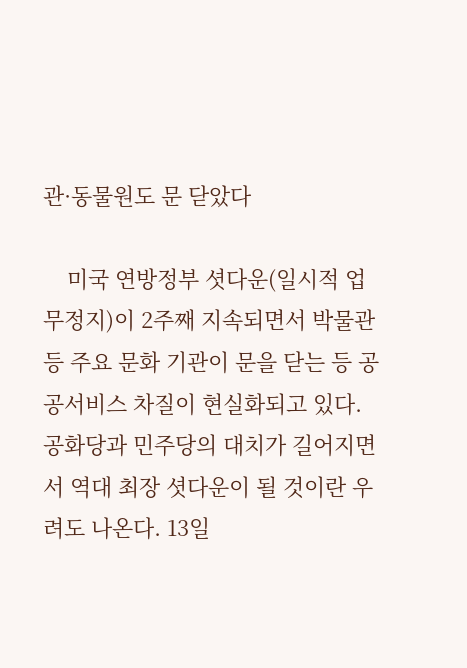관·동물원도 문 닫았다

    미국 연방정부 셧다운(일시적 업무정지)이 2주째 지속되면서 박물관 등 주요 문화 기관이 문을 닫는 등 공공서비스 차질이 현실화되고 있다. 공화당과 민주당의 대치가 길어지면서 역대 최장 셧다운이 될 것이란 우려도 나온다. 13일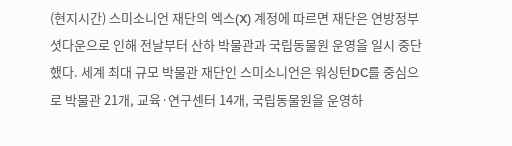(현지시간) 스미소니언 재단의 엑스(X) 계정에 따르면 재단은 연방정부 셧다운으로 인해 전날부터 산하 박물관과 국립동물원 운영을 일시 중단했다. 세계 최대 규모 박물관 재단인 스미소니언은 워싱턴DC를 중심으로 박물관 21개, 교육·연구센터 14개, 국립동물원을 운영하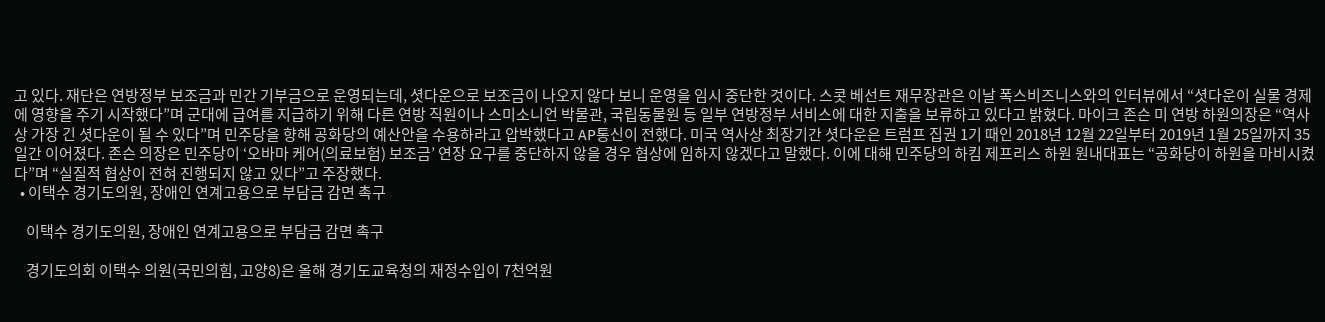고 있다. 재단은 연방정부 보조금과 민간 기부금으로 운영되는데, 셧다운으로 보조금이 나오지 않다 보니 운영을 임시 중단한 것이다. 스콧 베선트 재무장관은 이날 폭스비즈니스와의 인터뷰에서 “셧다운이 실물 경제에 영향을 주기 시작했다”며 군대에 급여를 지급하기 위해 다른 연방 직원이나 스미소니언 박물관, 국립동물원 등 일부 연방정부 서비스에 대한 지출을 보류하고 있다고 밝혔다. 마이크 존슨 미 연방 하원의장은 “역사상 가장 긴 셧다운이 될 수 있다”며 민주당을 향해 공화당의 예산안을 수용하라고 압박했다고 AP통신이 전했다. 미국 역사상 최장기간 셧다운은 트럼프 집권 1기 때인 2018년 12월 22일부터 2019년 1월 25일까지 35일간 이어졌다. 존슨 의장은 민주당이 ‘오바마 케어(의료보험) 보조금’ 연장 요구를 중단하지 않을 경우 협상에 임하지 않겠다고 말했다. 이에 대해 민주당의 하킴 제프리스 하원 원내대표는 “공화당이 하원을 마비시켰다”며 “실질적 협상이 전혀 진행되지 않고 있다”고 주장했다.
  • 이택수 경기도의원, 장애인 연계고용으로 부담금 감면 촉구

    이택수 경기도의원, 장애인 연계고용으로 부담금 감면 촉구

    경기도의회 이택수 의원(국민의힘, 고양8)은 올해 경기도교육청의 재정수입이 7천억원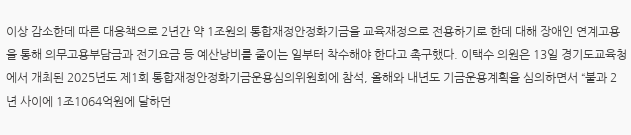이상 감소한데 따른 대응책으로 2년간 약 1조원의 통합재정안정화기금을 교육재정으로 전용하기로 한데 대해 장애인 연계고용을 통해 의무고용부담금과 전기요금 등 예산낭비를 줄이는 일부터 착수해야 한다고 촉구했다. 이택수 의원은 13일 경기도교육청에서 개최된 2025년도 제1회 통합재정안정화기금운용심의위원회에 참석, 올해와 내년도 기금운용계획을 심의하면서 “불과 2년 사이에 1조1064억원에 달하던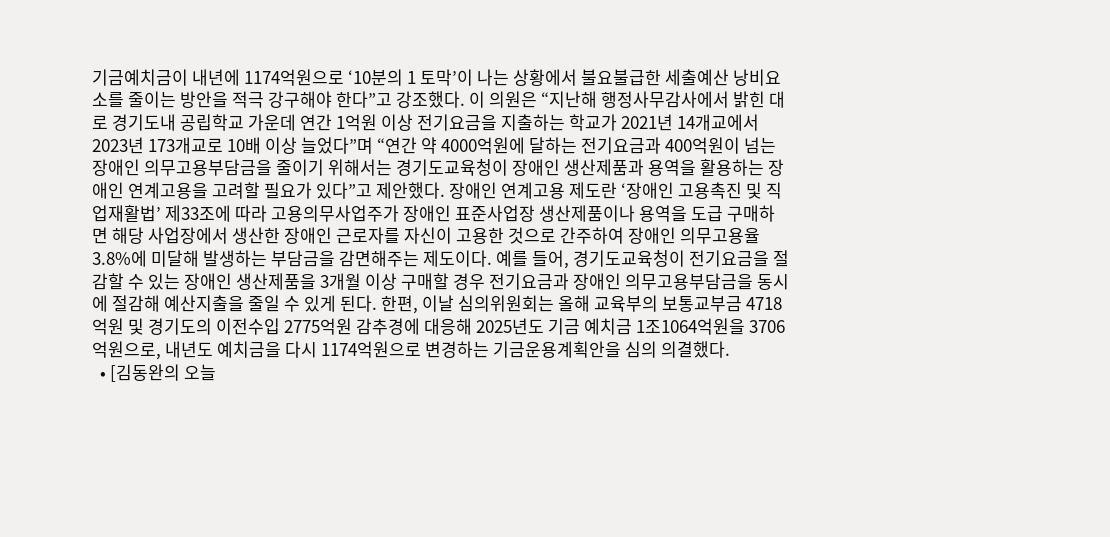기금예치금이 내년에 1174억원으로 ‘10분의 1 토막’이 나는 상황에서 불요불급한 세출예산 낭비요소를 줄이는 방안을 적극 강구해야 한다”고 강조했다. 이 의원은 “지난해 행정사무감사에서 밝힌 대로 경기도내 공립학교 가운데 연간 1억원 이상 전기요금을 지출하는 학교가 2021년 14개교에서 2023년 173개교로 10배 이상 늘었다”며 “연간 약 4000억원에 달하는 전기요금과 400억원이 넘는 장애인 의무고용부담금을 줄이기 위해서는 경기도교육청이 장애인 생산제품과 용역을 활용하는 장애인 연계고용을 고려할 필요가 있다”고 제안했다. 장애인 연계고용 제도란 ‘장애인 고용촉진 및 직업재활법’ 제33조에 따라 고용의무사업주가 장애인 표준사업장 생산제품이나 용역을 도급 구매하면 해당 사업장에서 생산한 장애인 근로자를 자신이 고용한 것으로 간주하여 장애인 의무고용율 3.8%에 미달해 발생하는 부담금을 감면해주는 제도이다. 예를 들어, 경기도교육청이 전기요금을 절감할 수 있는 장애인 생산제품을 3개월 이상 구매할 경우 전기요금과 장애인 의무고용부담금을 동시에 절감해 예산지출을 줄일 수 있게 된다. 한편, 이날 심의위원회는 올해 교육부의 보통교부금 4718억원 및 경기도의 이전수입 2775억원 감추경에 대응해 2025년도 기금 예치금 1조1064억원을 3706억원으로, 내년도 예치금을 다시 1174억원으로 변경하는 기금운용계획안을 심의 의결했다.
  • [김동완의 오늘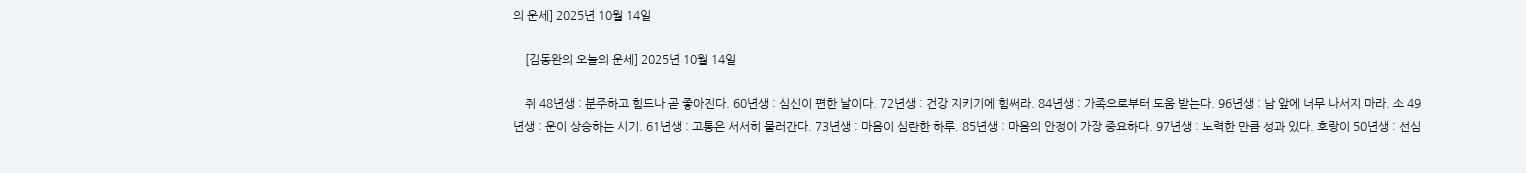의 운세] 2025년 10월 14일

    [김동완의 오늘의 운세] 2025년 10월 14일

    쥐 48년생 : 분주하고 힘드나 곧 좋아진다. 60년생 : 심신이 편한 날이다. 72년생 : 건강 지키기에 힘써라. 84년생 : 가족으로부터 도움 받는다. 96년생 : 남 앞에 너무 나서지 마라. 소 49년생 : 운이 상승하는 시기. 61년생 : 고통은 서서히 물러간다. 73년생 : 마음이 심란한 하루. 85년생 : 마음의 안정이 가장 중요하다. 97년생 : 노력한 만큼 성과 있다. 호랑이 50년생 : 선심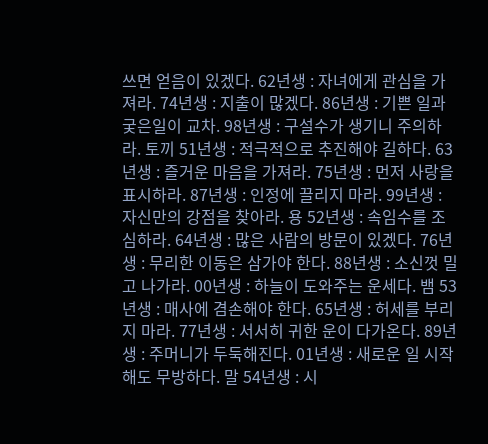쓰면 얻음이 있겠다. 62년생 : 자녀에게 관심을 가져라. 74년생 : 지출이 많겠다. 86년생 : 기쁜 일과 궂은일이 교차. 98년생 : 구설수가 생기니 주의하라. 토끼 51년생 : 적극적으로 추진해야 길하다. 63년생 : 즐거운 마음을 가져라. 75년생 : 먼저 사랑을 표시하라. 87년생 : 인정에 끌리지 마라. 99년생 : 자신만의 강점을 찾아라. 용 52년생 : 속임수를 조심하라. 64년생 : 많은 사람의 방문이 있겠다. 76년생 : 무리한 이동은 삼가야 한다. 88년생 : 소신껏 밀고 나가라. 00년생 : 하늘이 도와주는 운세다. 뱀 53년생 : 매사에 겸손해야 한다. 65년생 : 허세를 부리지 마라. 77년생 : 서서히 귀한 운이 다가온다. 89년생 : 주머니가 두둑해진다. 01년생 : 새로운 일 시작해도 무방하다. 말 54년생 : 시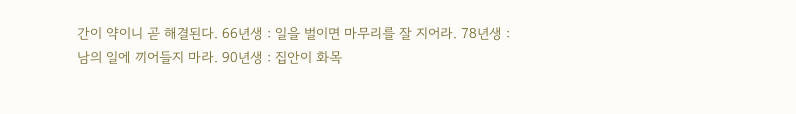간이 약이니 곧 해결된다. 66년생 : 일을 벌이면 마무리를 잘 지어라. 78년생 : 남의 일에 끼어들지 마라. 90년생 : 집안이 화목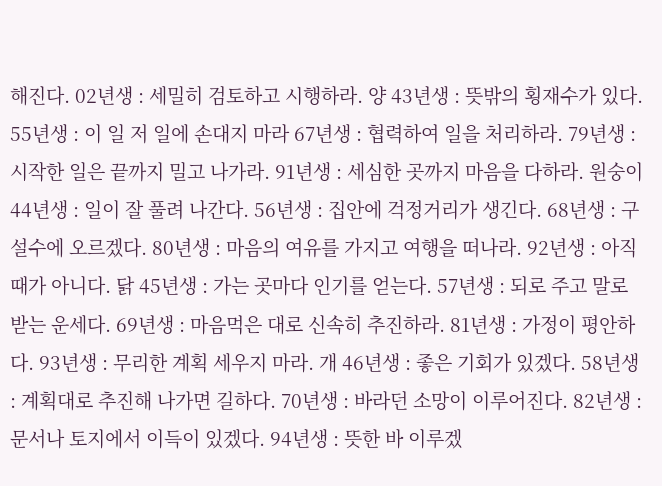해진다. 02년생 : 세밀히 검토하고 시행하라. 양 43년생 : 뜻밖의 횡재수가 있다. 55년생 : 이 일 저 일에 손대지 마라 67년생 : 협력하여 일을 처리하라. 79년생 : 시작한 일은 끝까지 밀고 나가라. 91년생 : 세심한 곳까지 마음을 다하라. 원숭이 44년생 : 일이 잘 풀려 나간다. 56년생 : 집안에 걱정거리가 생긴다. 68년생 : 구설수에 오르겠다. 80년생 : 마음의 여유를 가지고 여행을 떠나라. 92년생 : 아직 때가 아니다. 닭 45년생 : 가는 곳마다 인기를 얻는다. 57년생 : 되로 주고 말로 받는 운세다. 69년생 : 마음먹은 대로 신속히 추진하라. 81년생 : 가정이 평안하다. 93년생 : 무리한 계획 세우지 마라. 개 46년생 : 좋은 기회가 있겠다. 58년생 : 계획대로 추진해 나가면 길하다. 70년생 : 바라던 소망이 이루어진다. 82년생 : 문서나 토지에서 이득이 있겠다. 94년생 : 뜻한 바 이루겠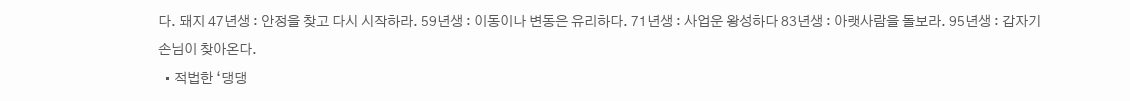다. 돼지 47년생 : 안정을 찾고 다시 시작하라. 59년생 : 이동이나 변동은 유리하다. 71년생 : 사업운 왕성하다 83년생 : 아랫사람을 돌보라. 95년생 : 갑자기 손님이 찾아온다.
  • 적법한 ‘댕댕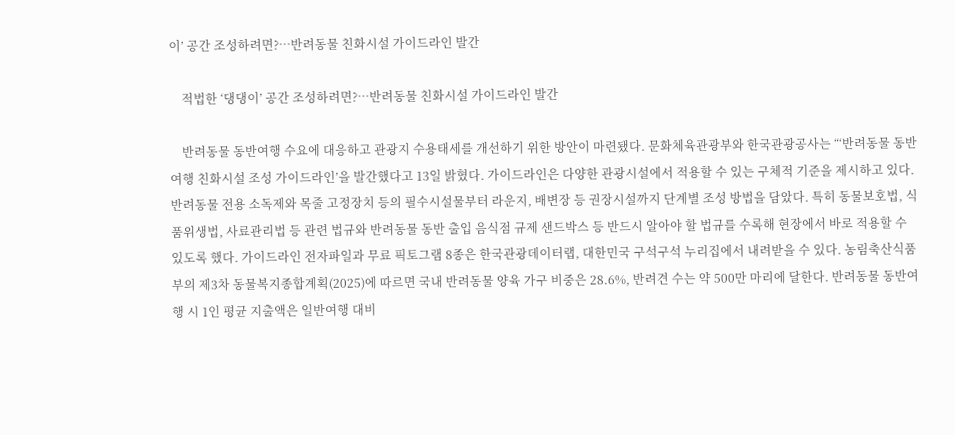이’ 공간 조성하려면?…반려동물 친화시설 가이드라인 발간

    적법한 ‘댕댕이’ 공간 조성하려면?…반려동물 친화시설 가이드라인 발간

    반려동물 동반여행 수요에 대응하고 관광지 수용태세를 개선하기 위한 방안이 마련됐다. 문화체육관광부와 한국관광공사는 “‘반려동물 동반여행 친화시설 조성 가이드라인’을 발간했다고 13일 밝혔다. 가이드라인은 다양한 관광시설에서 적용할 수 있는 구체적 기준을 제시하고 있다. 반려동물 전용 소독제와 목줄 고정장치 등의 필수시설물부터 라운지, 배변장 등 권장시설까지 단계별 조성 방법을 담았다. 특히 동물보호법, 식품위생법, 사료관리법 등 관련 법규와 반려동물 동반 출입 음식점 규제 샌드박스 등 반드시 알아야 할 법규를 수록해 현장에서 바로 적용할 수 있도록 했다. 가이드라인 전자파일과 무료 픽토그램 8종은 한국관광데이터랩, 대한민국 구석구석 누리집에서 내려받을 수 있다. 농림축산식품부의 제3차 동물복지종합계획(2025)에 따르면 국내 반려동물 양육 가구 비중은 28.6%, 반려견 수는 약 500만 마리에 달한다. 반려동물 동반여행 시 1인 평균 지출액은 일반여행 대비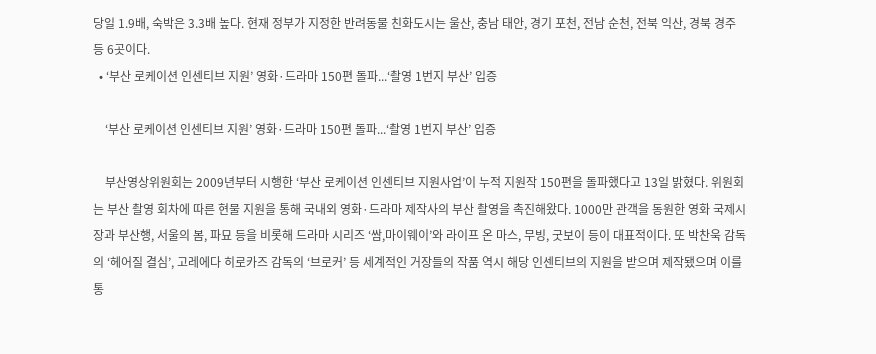당일 1.9배, 숙박은 3.3배 높다. 현재 정부가 지정한 반려동물 친화도시는 울산, 충남 태안, 경기 포천, 전남 순천, 전북 익산, 경북 경주 등 6곳이다.
  • ‘부산 로케이션 인센티브 지원’ 영화·드라마 150편 돌파...‘촬영 1번지 부산’ 입증

    ‘부산 로케이션 인센티브 지원’ 영화·드라마 150편 돌파...‘촬영 1번지 부산’ 입증

    부산영상위원회는 2009년부터 시행한 ‘부산 로케이션 인센티브 지원사업’이 누적 지원작 150편을 돌파했다고 13일 밝혔다. 위원회는 부산 촬영 회차에 따른 현물 지원을 통해 국내외 영화·드라마 제작사의 부산 촬영을 촉진해왔다. 1000만 관객을 동원한 영화 국제시장과 부산행, 서울의 봄, 파묘 등을 비롯해 드라마 시리즈 ‘쌈,마이웨이’와 라이프 온 마스, 무빙, 굿보이 등이 대표적이다. 또 박찬욱 감독의 ‘헤어질 결심’, 고레에다 히로카즈 감독의 ‘브로커’ 등 세계적인 거장들의 작품 역시 해당 인센티브의 지원을 받으며 제작됐으며 이를 통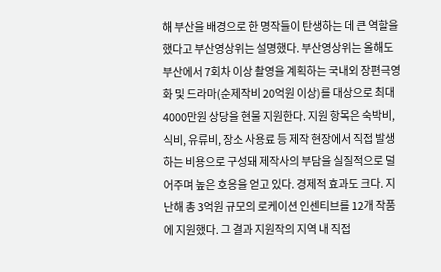해 부산을 배경으로 한 명작들이 탄생하는 데 큰 역할을 했다고 부산영상위는 설명했다. 부산영상위는 올해도 부산에서 7회차 이상 촬영을 계획하는 국내외 장편극영화 및 드라마(순제작비 20억원 이상)를 대상으로 최대 4000만원 상당을 현물 지원한다. 지원 항목은 숙박비, 식비, 유류비, 장소 사용료 등 제작 현장에서 직접 발생하는 비용으로 구성돼 제작사의 부담을 실질적으로 덜어주며 높은 호응을 얻고 있다. 경제적 효과도 크다. 지난해 총 3억원 규모의 로케이션 인센티브를 12개 작품에 지원했다. 그 결과 지원작의 지역 내 직접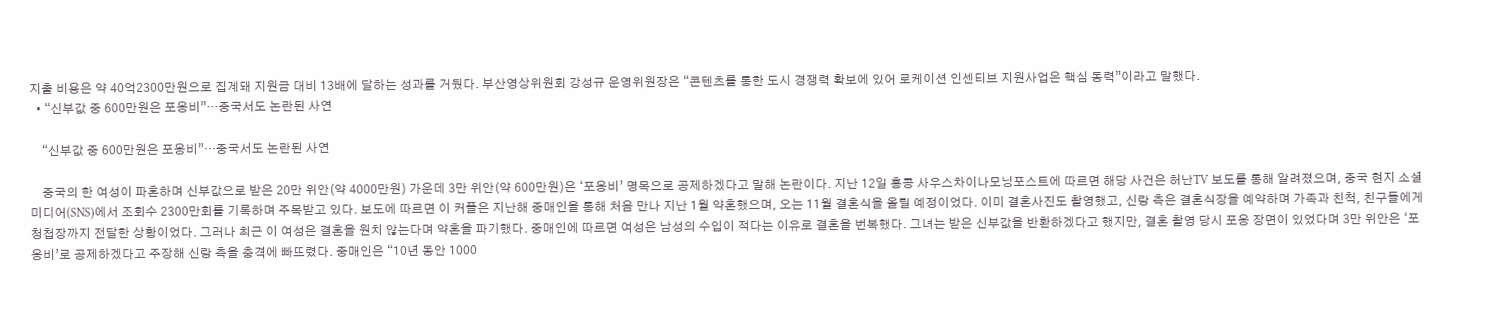지출 비용은 약 40억2300만원으로 집계돼 지원금 대비 13배에 달하는 성과를 거뒀다. 부산영상위원회 강성규 운영위원장은 “콘텐츠를 통한 도시 경쟁력 확보에 있어 로케이션 인센티브 지원사업은 핵심 동력”이라고 말했다.
  • “신부값 중 600만원은 포옹비”…중국서도 논란된 사연

    “신부값 중 600만원은 포옹비”…중국서도 논란된 사연

    중국의 한 여성이 파혼하며 신부값으로 받은 20만 위안(약 4000만원) 가운데 3만 위안(약 600만원)은 ‘포옹비’ 명목으로 공제하겠다고 말해 논란이다. 지난 12일 홍콩 사우스차이나모닝포스트에 따르면 해당 사건은 허난TV 보도를 통해 알려졌으며, 중국 현지 소셜미디어(SNS)에서 조회수 2300만회를 기록하며 주목받고 있다. 보도에 따르면 이 커플은 지난해 중매인을 통해 처음 만나 지난 1월 약혼했으며, 오는 11월 결혼식을 올릴 예정이었다. 이미 결혼사진도 촬영했고, 신랑 측은 결혼식장을 예약하며 가족과 친척, 친구들에게 청첩장까지 전달한 상황이었다. 그러나 최근 이 여성은 결혼을 원치 않는다며 약혼을 파기했다. 중매인에 따르면 여성은 남성의 수입이 적다는 이유로 결혼을 번복했다. 그녀는 받은 신부값을 반환하겠다고 했지만, 결혼 촬영 당시 포옹 장면이 있었다며 3만 위안은 ‘포옹비’로 공제하겠다고 주장해 신랑 측을 충격에 빠뜨렸다. 중매인은 “10년 동안 1000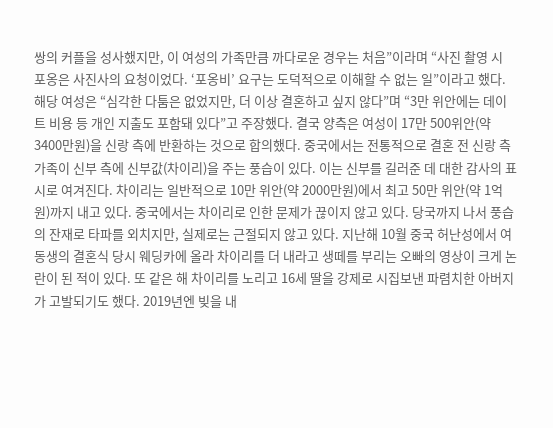쌍의 커플을 성사했지만, 이 여성의 가족만큼 까다로운 경우는 처음”이라며 “사진 촬영 시 포옹은 사진사의 요청이었다. ‘포옹비’ 요구는 도덕적으로 이해할 수 없는 일”이라고 했다. 해당 여성은 “심각한 다툼은 없었지만, 더 이상 결혼하고 싶지 않다”며 “3만 위안에는 데이트 비용 등 개인 지출도 포함돼 있다”고 주장했다. 결국 양측은 여성이 17만 500위안(약 3400만원)을 신랑 측에 반환하는 것으로 합의했다. 중국에서는 전통적으로 결혼 전 신랑 측 가족이 신부 측에 신부값(차이리)을 주는 풍습이 있다. 이는 신부를 길러준 데 대한 감사의 표시로 여겨진다. 차이리는 일반적으로 10만 위안(약 2000만원)에서 최고 50만 위안(약 1억원)까지 내고 있다. 중국에서는 차이리로 인한 문제가 끊이지 않고 있다. 당국까지 나서 풍습의 잔재로 타파를 외치지만, 실제로는 근절되지 않고 있다. 지난해 10월 중국 허난성에서 여동생의 결혼식 당시 웨딩카에 올라 차이리를 더 내라고 생떼를 부리는 오빠의 영상이 크게 논란이 된 적이 있다. 또 같은 해 차이리를 노리고 16세 딸을 강제로 시집보낸 파렴치한 아버지가 고발되기도 했다. 2019년엔 빚을 내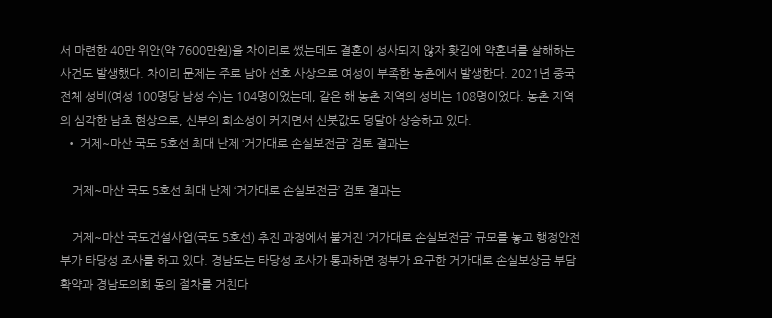서 마련한 40만 위안(약 7600만원)을 차이리로 썼는데도 결혼이 성사되지 않자 홧김에 약혼녀를 살해하는 사건도 발생했다. 차이리 문제는 주로 남아 선호 사상으로 여성이 부족한 농촌에서 발생한다. 2021년 중국 전체 성비(여성 100명당 남성 수)는 104명이었는데, 같은 해 농촌 지역의 성비는 108명이었다. 농촌 지역의 심각한 남초 현상으로, 신부의 희소성이 커지면서 신붓값도 덩달아 상승하고 있다.
  • 거제~마산 국도 5호선 최대 난제 ‘거가대로 손실보전금’ 검토 결과는

    거제~마산 국도 5호선 최대 난제 ‘거가대로 손실보전금’ 검토 결과는

    거제~마산 국도건설사업(국도 5호선) 추진 과정에서 불거진 ‘거가대로 손실보전금’ 규모를 놓고 행정안전부가 타당성 조사를 하고 있다. 경남도는 타당성 조사가 통과하면 정부가 요구한 거가대로 손실보상금 부담 확약과 경남도의회 동의 절차를 거친다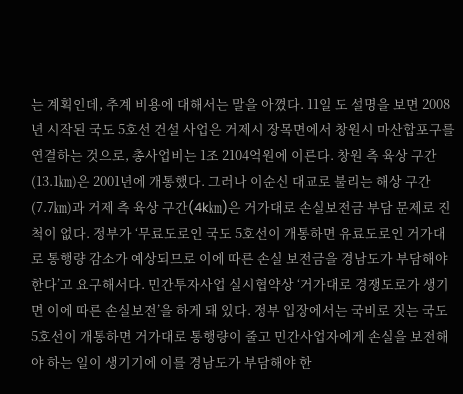는 계획인데, 추계 비용에 대해서는 말을 아꼈다. 11일 도 설명을 보면 2008년 시작된 국도 5호선 건설 사업은 거제시 장목면에서 창원시 마산합포구를 연결하는 것으로, 총사업비는 1조 2104억원에 이른다. 창원 측 육상 구간(13.1㎞)은 2001년에 개통했다. 그러나 이순신 대교로 불리는 해상 구간(7.7㎞)과 거제 측 육상 구간(4k㎞)은 거가대로 손실보전금 부담 문제로 진척이 없다. 정부가 ‘무료도로인 국도 5호선이 개통하면 유료도로인 거가대로 통행량 감소가 예상되므로 이에 따른 손실 보전금을 경남도가 부담해야 한다’고 요구해서다. 민간투자사업 실시협약상 ‘거가대로 경쟁도로가 생기면 이에 따른 손실보전’을 하게 돼 있다. 정부 입장에서는 국비로 짓는 국도 5호선이 개통하면 거가대로 통행량이 줄고 민간사업자에게 손실을 보전해야 하는 일이 생기기에 이를 경남도가 부담해야 한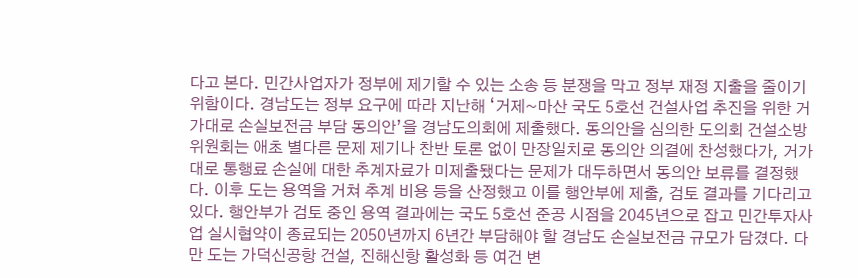다고 본다. 민간사업자가 정부에 제기할 수 있는 소송 등 분쟁을 막고 정부 재정 지출을 줄이기 위함이다. 경남도는 정부 요구에 따라 지난해 ‘거제~마산 국도 5호선 건설사업 추진을 위한 거가대로 손실보전금 부담 동의안’을 경남도의회에 제출했다. 동의안을 심의한 도의회 건설소방위원회는 애초 별다른 문제 제기나 찬반 토론 없이 만장일치로 동의안 의결에 찬성했다가, 거가대로 통행료 손실에 대한 추계자료가 미제출됐다는 문제가 대두하면서 동의안 보류를 결정했다. 이후 도는 용역을 거쳐 추계 비용 등을 산정했고 이를 행안부에 제출, 검토 결과를 기다리고 있다. 행안부가 검토 중인 용역 결과에는 국도 5호선 준공 시점을 2045년으로 잡고 민간투자사업 실시협약이 종료되는 2050년까지 6년간 부담해야 할 경남도 손실보전금 규모가 담겼다. 다만 도는 가덕신공항 건설, 진해신항 활성화 등 여건 변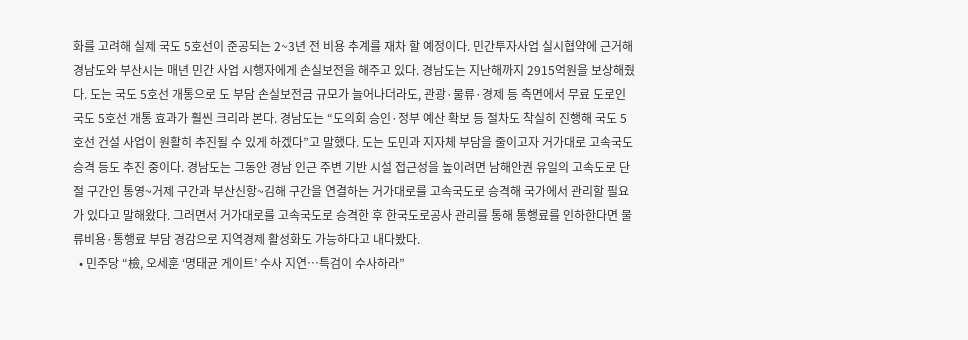화를 고려해 실제 국도 5호선이 준공되는 2~3년 전 비용 추계를 재차 할 예정이다. 민간투자사업 실시협약에 근거해 경남도와 부산시는 매년 민간 사업 시행자에게 손실보전을 해주고 있다. 경남도는 지난해까지 2915억원을 보상해줬다. 도는 국도 5호선 개통으로 도 부담 손실보전금 규모가 늘어나더라도, 관광·물류·경제 등 측면에서 무료 도로인 국도 5호선 개통 효과가 훨씬 크리라 본다. 경남도는 “도의회 승인·정부 예산 확보 등 절차도 착실히 진행해 국도 5호선 건설 사업이 원활히 추진될 수 있게 하겠다”고 말했다. 도는 도민과 지자체 부담을 줄이고자 거가대로 고속국도 승격 등도 추진 중이다. 경남도는 그동안 경남 인근 주변 기반 시설 접근성을 높이려면 남해안권 유일의 고속도로 단절 구간인 통영~거제 구간과 부산신항~김해 구간을 연결하는 거가대로를 고속국도로 승격해 국가에서 관리할 필요가 있다고 말해왔다. 그러면서 거가대로를 고속국도로 승격한 후 한국도로공사 관리를 통해 통행료를 인하한다면 물류비용·통행료 부담 경감으로 지역경제 활성화도 가능하다고 내다봤다.
  • 민주당 “檢, 오세훈 ‘명태균 게이트’ 수사 지연…특검이 수사하라”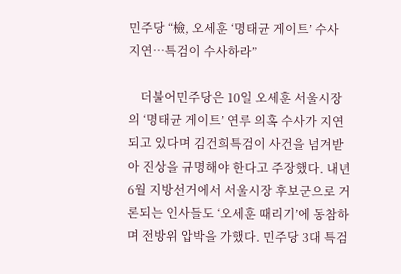민주당 “檢, 오세훈 ‘명태균 게이트’ 수사 지연…특검이 수사하라”

    더불어민주당은 10일 오세훈 서울시장의 ‘명태균 게이트’ 연루 의혹 수사가 지연되고 있다며 김건희특검이 사건을 넘겨받아 진상을 규명해야 한다고 주장했다. 내년 6월 지방선거에서 서울시장 후보군으로 거론되는 인사들도 ‘오세훈 때리기’에 동참하며 전방위 압박을 가했다. 민주당 3대 특검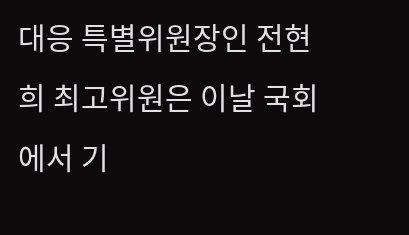대응 특별위원장인 전현희 최고위원은 이날 국회에서 기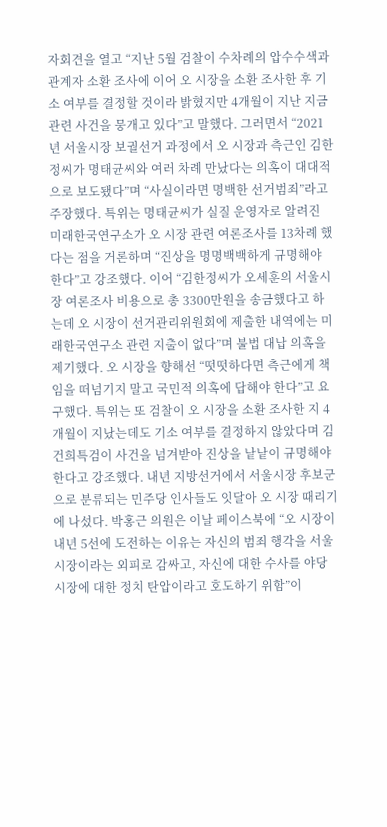자회견을 열고 “지난 5월 검찰이 수차례의 압수수색과 관계자 소환 조사에 이어 오 시장을 소환 조사한 후 기소 여부를 결정할 것이라 밝혔지만 4개월이 지난 지금 관련 사건을 뭉개고 있다”고 말했다. 그러면서 “2021년 서울시장 보궐선거 과정에서 오 시장과 측근인 김한정씨가 명태균씨와 여러 차례 만났다는 의혹이 대대적으로 보도됐다”며 “사실이라면 명백한 선거범죄”라고 주장했다. 특위는 명태균씨가 실질 운영자로 알려진 미래한국연구소가 오 시장 관련 여론조사를 13차례 했다는 점을 거론하며 “진상을 명명백백하게 규명해야 한다”고 강조했다. 이어 “김한정씨가 오세훈의 서울시장 여론조사 비용으로 총 3300만원을 송금했다고 하는데 오 시장이 선거관리위원회에 제출한 내역에는 미래한국연구소 관련 지출이 없다”며 불법 대납 의혹을 제기했다. 오 시장을 향해선 “떳떳하다면 측근에게 책임을 떠넘기지 말고 국민적 의혹에 답해야 한다”고 요구했다. 특위는 또 검찰이 오 시장을 소환 조사한 지 4개월이 지났는데도 기소 여부를 결정하지 않았다며 김건희특검이 사건을 넘겨받아 진상을 낱낱이 규명해야 한다고 강조했다. 내년 지방선거에서 서울시장 후보군으로 분류되는 민주당 인사들도 잇달아 오 시장 때리기에 나섰다. 박홍근 의원은 이날 페이스북에 “오 시장이 내년 5선에 도전하는 이유는 자신의 범죄 행각을 서울시장이라는 외피로 감싸고, 자신에 대한 수사를 야당 시장에 대한 정치 탄압이라고 호도하기 위함”이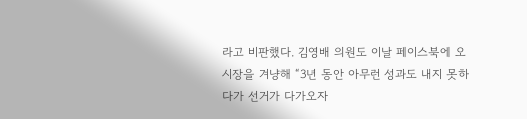라고 비판했다. 김영배 의원도 이날 페이스북에 오 시장을 겨냥해 “3년 동안 아무런 성과도 내지 못하다가 선거가 다가오자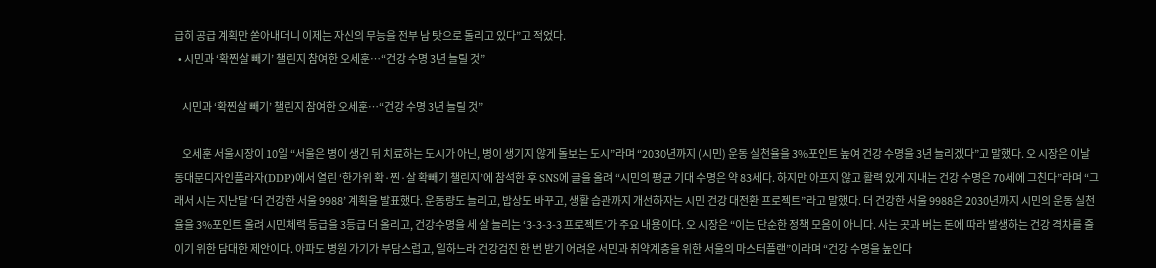급히 공급 계획만 쏟아내더니 이제는 자신의 무능을 전부 남 탓으로 돌리고 있다”고 적었다.
  • 시민과 ‘확찐살 빼기’ 챌린지 참여한 오세훈…“건강 수명 3년 늘릴 것”

    시민과 ‘확찐살 빼기’ 챌린지 참여한 오세훈…“건강 수명 3년 늘릴 것”

    오세훈 서울시장이 10일 “서울은 병이 생긴 뒤 치료하는 도시가 아닌, 병이 생기지 않게 돌보는 도시”라며 “2030년까지 (시민) 운동 실천율을 3%포인트 높여 건강 수명을 3년 늘리겠다”고 말했다. 오 시장은 이날 동대문디자인플라자(DDP)에서 열린 ‘한가위 확·찐·살 확빼기 챌린지’에 참석한 후 SNS에 글을 올려 “시민의 평균 기대 수명은 약 83세다. 하지만 아프지 않고 활력 있게 지내는 건강 수명은 70세에 그친다”라며 “그래서 시는 지난달 ‘더 건강한 서울 9988’ 계획을 발표했다. 운동량도 늘리고, 밥상도 바꾸고, 생활 습관까지 개선하자는 시민 건강 대전환 프로젝트”라고 말했다. 더 건강한 서울 9988은 2030년까지 시민의 운동 실천율을 3%포인트 올려 시민체력 등급을 3등급 더 올리고, 건강수명을 세 살 늘리는 ‘3-3-3-3 프로젝트’가 주요 내용이다. 오 시장은 “이는 단순한 정책 모음이 아니다. 사는 곳과 버는 돈에 따라 발생하는 건강 격차를 줄이기 위한 담대한 제안이다. 아파도 병원 가기가 부담스럽고, 일하느라 건강검진 한 번 받기 어려운 서민과 취약계층을 위한 서울의 마스터플랜”이라며 “건강 수명을 높인다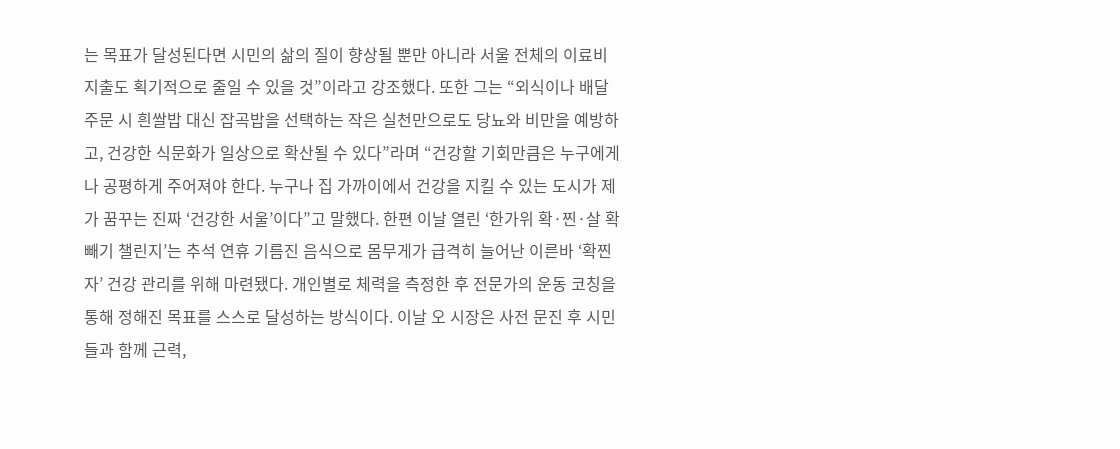는 목표가 달성된다면 시민의 삶의 질이 향상될 뿐만 아니라 서울 전체의 이료비 지출도 획기적으로 줄일 수 있을 것”이라고 강조했다. 또한 그는 “외식이나 배달 주문 시 흰쌀밥 대신 잡곡밥을 선택하는 작은 실천만으로도 당뇨와 비만을 예방하고, 건강한 식문화가 일상으로 확산될 수 있다”라며 “건강할 기회만큼은 누구에게나 공평하게 주어져야 한다. 누구나 집 가까이에서 건강을 지킬 수 있는 도시가 제가 꿈꾸는 진짜 ‘건강한 서울’이다”고 말했다. 한편 이날 열린 ‘한가위 확·찐·살 확빼기 챌린지’는 추석 연휴 기름진 음식으로 몸무게가 급격히 늘어난 이른바 ‘확찐자’ 건강 관리를 위해 마련됐다. 개인별로 체력을 측정한 후 전문가의 운동 코칭을 통해 정해진 목표를 스스로 달성하는 방식이다. 이날 오 시장은 사전 문진 후 시민들과 함께 근력,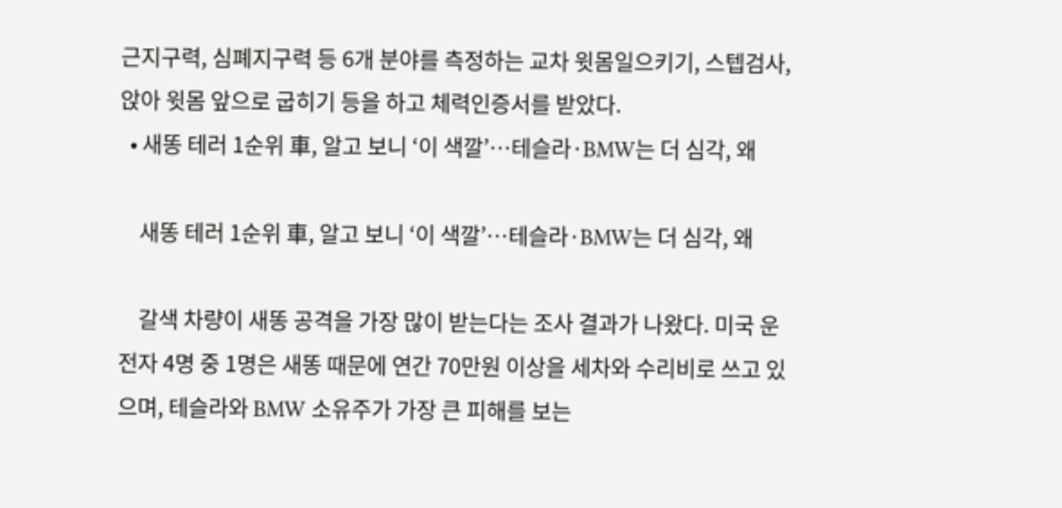근지구력, 심폐지구력 등 6개 분야를 측정하는 교차 윗몸일으키기, 스텝검사, 앉아 윗몸 앞으로 굽히기 등을 하고 체력인증서를 받았다.
  • 새똥 테러 1순위 車, 알고 보니 ‘이 색깔’…테슬라·BMW는 더 심각, 왜

    새똥 테러 1순위 車, 알고 보니 ‘이 색깔’…테슬라·BMW는 더 심각, 왜

    갈색 차량이 새똥 공격을 가장 많이 받는다는 조사 결과가 나왔다. 미국 운전자 4명 중 1명은 새똥 때문에 연간 70만원 이상을 세차와 수리비로 쓰고 있으며, 테슬라와 BMW 소유주가 가장 큰 피해를 보는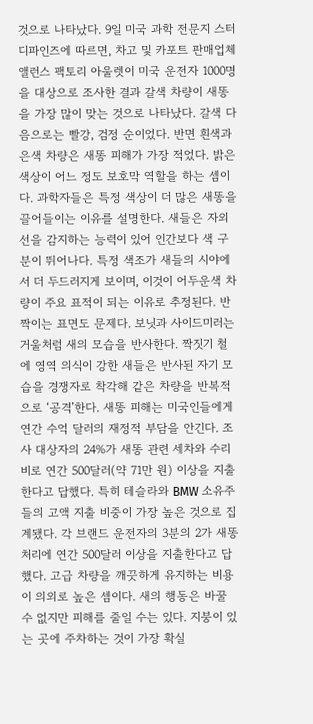것으로 나타났다. 9일 미국 과학 전문지 스터디파인즈에 따르면, 차고 및 카포트 판매업체 앨런스 팩토리 아울렛이 미국 운전자 1000명을 대상으로 조사한 결과 갈색 차량이 새똥을 가장 많이 맞는 것으로 나타났다. 갈색 다음으로는 빨강, 검정 순이었다. 반면 흰색과 은색 차량은 새똥 피해가 가장 적었다. 밝은 색상이 어느 정도 보호막 역할을 하는 셈이다. 과학자들은 특정 색상이 더 많은 새똥을 끌어들이는 이유를 설명한다. 새들은 자외선을 감지하는 능력이 있어 인간보다 색 구분이 뛰어나다. 특정 색조가 새들의 시야에서 더 두드러지게 보이며, 이것이 어두운색 차량이 주요 표적이 되는 이유로 추정된다. 반짝이는 표면도 문제다. 보닛과 사이드미러는 거울처럼 새의 모습을 반사한다. 짝짓기 철에 영역 의식이 강한 새들은 반사된 자기 모습을 경쟁자로 착각해 같은 차량을 반복적으로 ‘공격’한다. 새똥 피해는 미국인들에게 연간 수억 달러의 재정적 부담을 안긴다. 조사 대상자의 24%가 새똥 관련 세차와 수리비로 연간 500달러(약 71만 원) 이상을 지출한다고 답했다. 특히 테슬라와 BMW 소유주들의 고액 지출 비중이 가장 높은 것으로 집계됐다. 각 브랜드 운전자의 3분의 2가 새똥 처리에 연간 500달러 이상을 지출한다고 답했다. 고급 차량을 깨끗하게 유지하는 비용이 의외로 높은 셈이다. 새의 행동은 바꿀 수 없지만 피해를 줄일 수는 있다. 지붕이 있는 곳에 주차하는 것이 가장 확실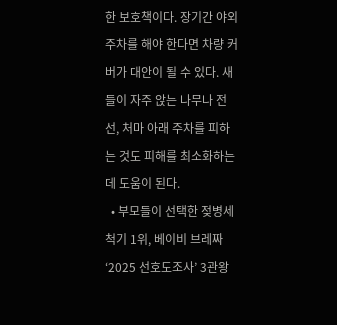한 보호책이다. 장기간 야외 주차를 해야 한다면 차량 커버가 대안이 될 수 있다. 새들이 자주 앉는 나무나 전선, 처마 아래 주차를 피하는 것도 피해를 최소화하는 데 도움이 된다.
  • 부모들이 선택한 젖병세척기 1위, 베이비 브레짜 ‘2025 선호도조사’ 3관왕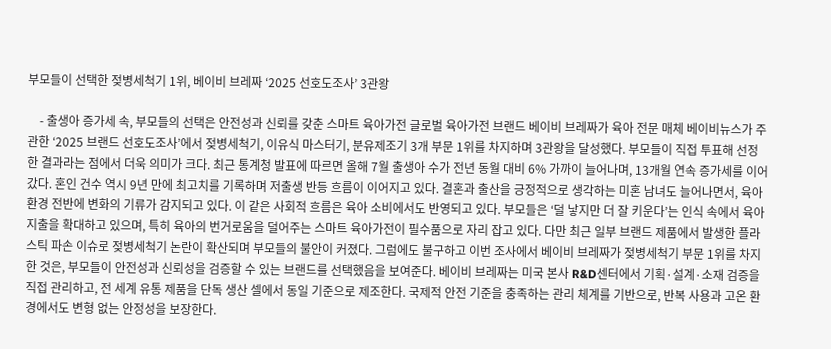부모들이 선택한 젖병세척기 1위, 베이비 브레짜 ‘2025 선호도조사’ 3관왕

    - 출생아 증가세 속, 부모들의 선택은 안전성과 신뢰를 갖춘 스마트 육아가전 글로벌 육아가전 브랜드 베이비 브레짜가 육아 전문 매체 베이비뉴스가 주관한 ‘2025 브랜드 선호도조사’에서 젖병세척기, 이유식 마스터기, 분유제조기 3개 부문 1위를 차지하며 3관왕을 달성했다. 부모들이 직접 투표해 선정한 결과라는 점에서 더욱 의미가 크다. 최근 통계청 발표에 따르면 올해 7월 출생아 수가 전년 동월 대비 6% 가까이 늘어나며, 13개월 연속 증가세를 이어갔다. 혼인 건수 역시 9년 만에 최고치를 기록하며 저출생 반등 흐름이 이어지고 있다. 결혼과 출산을 긍정적으로 생각하는 미혼 남녀도 늘어나면서, 육아 환경 전반에 변화의 기류가 감지되고 있다. 이 같은 사회적 흐름은 육아 소비에서도 반영되고 있다. 부모들은 ‘덜 낳지만 더 잘 키운다’는 인식 속에서 육아 지출을 확대하고 있으며, 특히 육아의 번거로움을 덜어주는 스마트 육아가전이 필수품으로 자리 잡고 있다. 다만 최근 일부 브랜드 제품에서 발생한 플라스틱 파손 이슈로 젖병세척기 논란이 확산되며 부모들의 불안이 커졌다. 그럼에도 불구하고 이번 조사에서 베이비 브레짜가 젖병세척기 부문 1위를 차지한 것은, 부모들이 안전성과 신뢰성을 검증할 수 있는 브랜드를 선택했음을 보여준다. 베이비 브레짜는 미국 본사 R&D센터에서 기획·설계·소재 검증을 직접 관리하고, 전 세계 유통 제품을 단독 생산 셀에서 동일 기준으로 제조한다. 국제적 안전 기준을 충족하는 관리 체계를 기반으로, 반복 사용과 고온 환경에서도 변형 없는 안정성을 보장한다.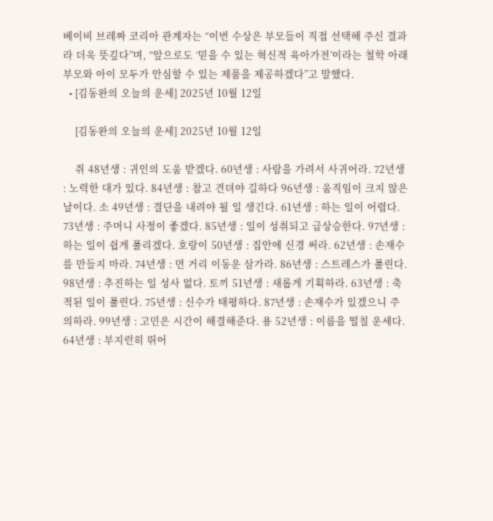베이비 브레짜 코리아 관계자는 “이번 수상은 부모들이 직접 선택해 주신 결과라 더욱 뜻깊다”며, “앞으로도 ‘믿을 수 있는 혁신적 육아가전’이라는 철학 아래 부모와 아이 모두가 안심할 수 있는 제품을 제공하겠다”고 말했다.
  • [김동완의 오늘의 운세] 2025년 10월 12일

    [김동완의 오늘의 운세] 2025년 10월 12일

    쥐 48년생 : 귀인의 도움 받겠다. 60년생 : 사람을 가려서 사귀어라. 72년생 : 노력한 대가 있다. 84년생 : 참고 견뎌야 길하다 96년생 : 움직임이 크지 않은 날이다. 소 49년생 : 결단을 내려야 될 일 생긴다. 61년생 : 하는 일이 어렵다. 73년생 : 주머니 사정이 좋겠다. 85년생 : 일이 성취되고 급상승한다. 97년생 : 하는 일이 쉽게 풀리겠다. 호랑이 50년생 : 집안에 신경 써라. 62년생 : 손재수를 만들지 마라. 74년생 : 먼 거리 이동운 삼가라. 86년생 : 스트레스가 풀린다. 98년생 : 추진하는 일 성사 없다. 토끼 51년생 : 새롭게 기획하라. 63년생 : 축적된 일이 풀린다. 75년생 : 신수가 태평하다. 87년생 : 손재수가 있겠으니 주의하라. 99년생 : 고민은 시간이 해결해준다. 용 52년생 : 이름을 떨칠 운세다. 64년생 : 부지런히 뛰어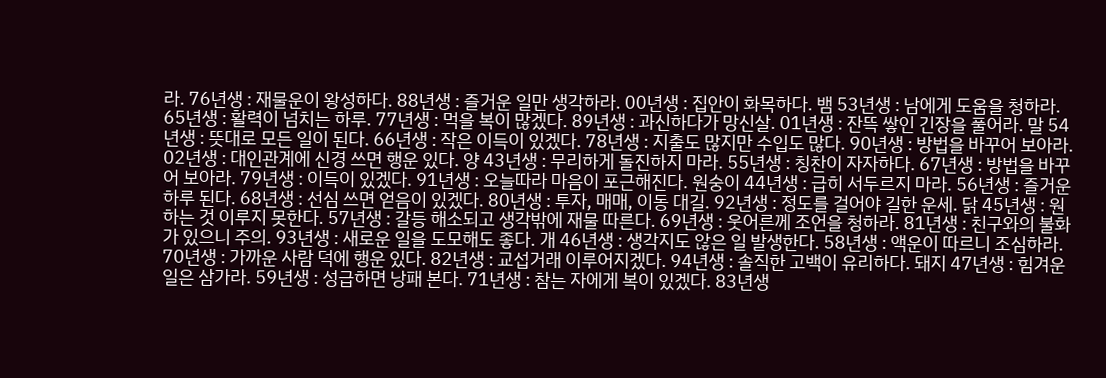라. 76년생 : 재물운이 왕성하다. 88년생 : 즐거운 일만 생각하라. 00년생 : 집안이 화목하다. 뱀 53년생 : 남에게 도움을 청하라. 65년생 : 활력이 넘치는 하루. 77년생 : 먹을 복이 많겠다. 89년생 : 과신하다가 망신살. 01년생 : 잔뜩 쌓인 긴장을 풀어라. 말 54년생 : 뜻대로 모든 일이 된다. 66년생 : 작은 이득이 있겠다. 78년생 : 지출도 많지만 수입도 많다. 90년생 : 방법을 바꾸어 보아라. 02년생 : 대인관계에 신경 쓰면 행운 있다. 양 43년생 : 무리하게 돌진하지 마라. 55년생 : 칭찬이 자자하다. 67년생 : 방법을 바꾸어 보아라. 79년생 : 이득이 있겠다. 91년생 : 오늘따라 마음이 포근해진다. 원숭이 44년생 : 급히 서두르지 마라. 56년생 : 즐거운 하루 된다. 68년생 : 선심 쓰면 얻음이 있겠다. 80년생 : 투자, 매매, 이동 대길. 92년생 : 정도를 걸어야 길한 운세. 닭 45년생 : 원하는 것 이루지 못한다. 57년생 : 갈등 해소되고 생각밖에 재물 따른다. 69년생 : 웃어른께 조언을 청하라. 81년생 : 친구와의 불화가 있으니 주의. 93년생 : 새로운 일을 도모해도 좋다. 개 46년생 : 생각지도 않은 일 발생한다. 58년생 : 액운이 따르니 조심하라. 70년생 : 가까운 사람 덕에 행운 있다. 82년생 : 교섭거래 이루어지겠다. 94년생 : 솔직한 고백이 유리하다. 돼지 47년생 : 힘겨운 일은 삼가라. 59년생 : 성급하면 낭패 본다. 71년생 : 참는 자에게 복이 있겠다. 83년생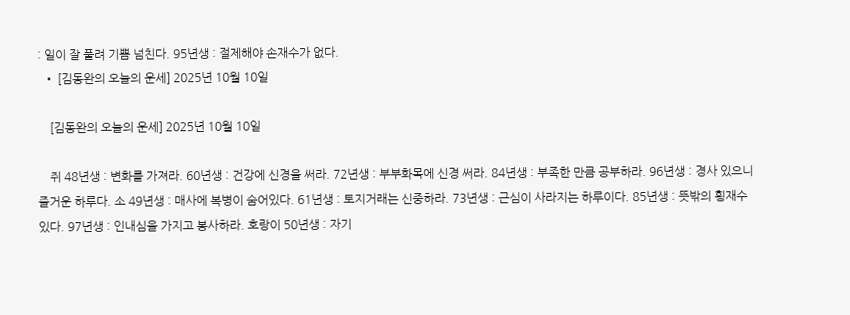: 일이 잘 풀려 기쁨 넘친다. 95년생 : 절제해야 손재수가 없다.
  • [김동완의 오늘의 운세] 2025년 10월 10일

    [김동완의 오늘의 운세] 2025년 10월 10일

    쥐 48년생 : 변화를 가져라. 60년생 : 건강에 신경을 써라. 72년생 : 부부화목에 신경 써라. 84년생 : 부족한 만큼 공부하라. 96년생 : 경사 있으니 즐거운 하루다. 소 49년생 : 매사에 복병이 숨어있다. 61년생 : 토지거래는 신중하라. 73년생 : 근심이 사라지는 하루이다. 85년생 : 뜻밖의 횡재수 있다. 97년생 : 인내심을 가지고 봉사하라. 호랑이 50년생 : 자기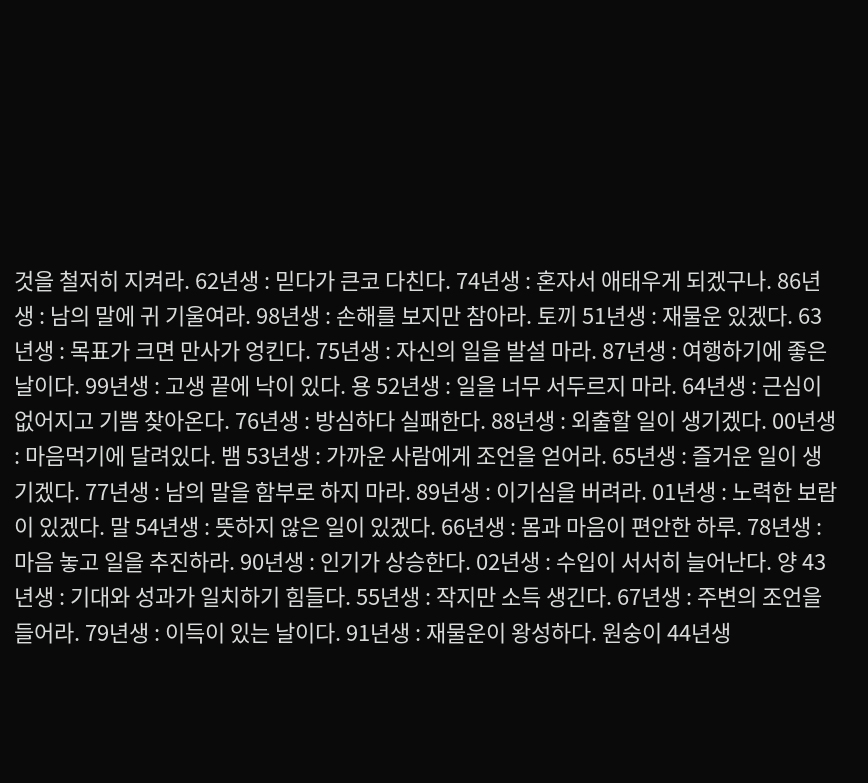것을 철저히 지켜라. 62년생 : 믿다가 큰코 다친다. 74년생 : 혼자서 애태우게 되겠구나. 86년생 : 남의 말에 귀 기울여라. 98년생 : 손해를 보지만 참아라. 토끼 51년생 : 재물운 있겠다. 63년생 : 목표가 크면 만사가 엉킨다. 75년생 : 자신의 일을 발설 마라. 87년생 : 여행하기에 좋은 날이다. 99년생 : 고생 끝에 낙이 있다. 용 52년생 : 일을 너무 서두르지 마라. 64년생 : 근심이 없어지고 기쁨 찾아온다. 76년생 : 방심하다 실패한다. 88년생 : 외출할 일이 생기겠다. 00년생 : 마음먹기에 달려있다. 뱀 53년생 : 가까운 사람에게 조언을 얻어라. 65년생 : 즐거운 일이 생기겠다. 77년생 : 남의 말을 함부로 하지 마라. 89년생 : 이기심을 버려라. 01년생 : 노력한 보람이 있겠다. 말 54년생 : 뜻하지 않은 일이 있겠다. 66년생 : 몸과 마음이 편안한 하루. 78년생 : 마음 놓고 일을 추진하라. 90년생 : 인기가 상승한다. 02년생 : 수입이 서서히 늘어난다. 양 43년생 : 기대와 성과가 일치하기 힘들다. 55년생 : 작지만 소득 생긴다. 67년생 : 주변의 조언을 들어라. 79년생 : 이득이 있는 날이다. 91년생 : 재물운이 왕성하다. 원숭이 44년생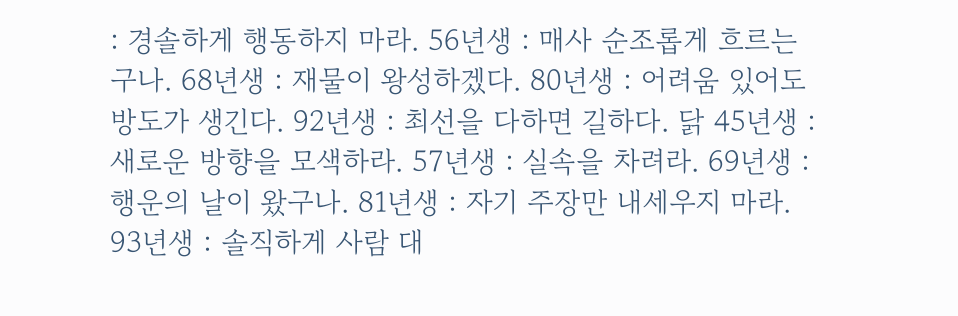: 경솔하게 행동하지 마라. 56년생 : 매사 순조롭게 흐르는구나. 68년생 : 재물이 왕성하겠다. 80년생 : 어려움 있어도 방도가 생긴다. 92년생 : 최선을 다하면 길하다. 닭 45년생 : 새로운 방향을 모색하라. 57년생 : 실속을 차려라. 69년생 : 행운의 날이 왔구나. 81년생 : 자기 주장만 내세우지 마라. 93년생 : 솔직하게 사람 대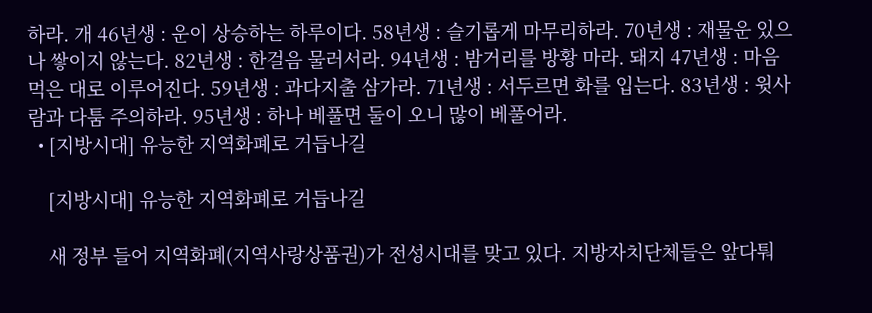하라. 개 46년생 : 운이 상승하는 하루이다. 58년생 : 슬기롭게 마무리하라. 70년생 : 재물운 있으나 쌓이지 않는다. 82년생 : 한걸음 물러서라. 94년생 : 밤거리를 방황 마라. 돼지 47년생 : 마음먹은 대로 이루어진다. 59년생 : 과다지출 삼가라. 71년생 : 서두르면 화를 입는다. 83년생 : 윗사람과 다툼 주의하라. 95년생 : 하나 베풀면 둘이 오니 많이 베풀어라.
  • [지방시대] 유능한 지역화폐로 거듭나길

    [지방시대] 유능한 지역화폐로 거듭나길

    새 정부 들어 지역화폐(지역사랑상품권)가 전성시대를 맞고 있다. 지방자치단체들은 앞다퉈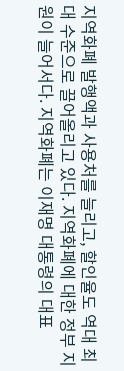지역화폐 발행액과 사용처를 늘리고, 할인율도 역대 최대 수준으로 끌어올리고 있다. 지역화폐에 대한 정부 지원이 늘어서다. 지역화폐는 이재명 대통령의 대표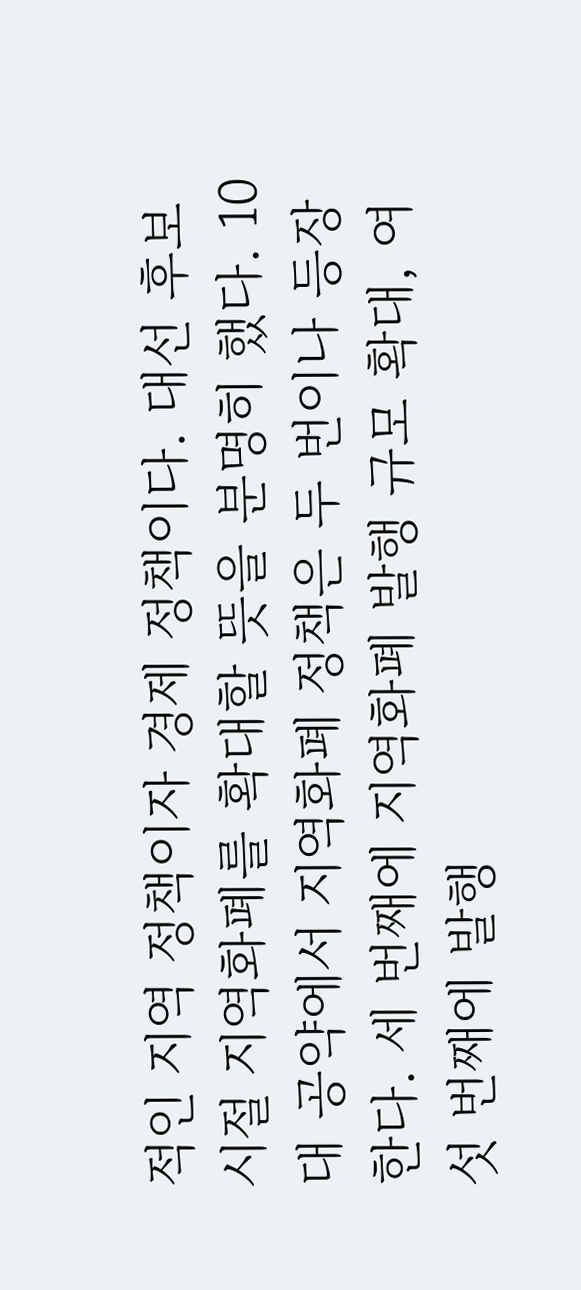적인 지역 정책이자 경제 정책이다. 대선 후보 시절 지역화폐를 확대할 뜻을 분명히 했다. 10대 공약에서 지역화폐 정책은 두 번이나 등장한다. 세 번째에 지역화폐 발행 규모 확대, 여섯 번째에 발행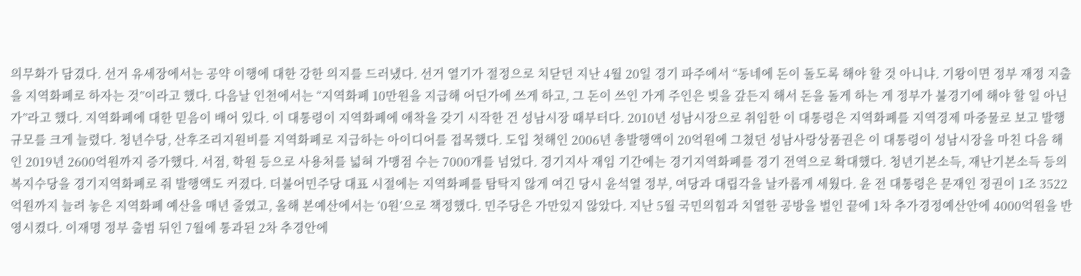의무화가 담겼다. 선거 유세장에서는 공약 이행에 대한 강한 의지를 드러냈다. 선거 열기가 절정으로 치닫던 지난 4월 20일 경기 파주에서 “동네에 돈이 돌도록 해야 할 것 아니냐. 기왕이면 정부 재정 지출을 지역화폐로 하자는 것”이라고 했다. 다음날 인천에서는 “지역화폐 10만원을 지급해 어딘가에 쓰게 하고, 그 돈이 쓰인 가게 주인은 빚을 갚든지 해서 돈을 돌게 하는 게 정부가 불경기에 해야 할 일 아닌가”라고 했다. 지역화폐에 대한 믿음이 배어 있다. 이 대통령이 지역화폐에 애착을 갖기 시작한 건 성남시장 때부터다. 2010년 성남시장으로 취임한 이 대통령은 지역화폐를 지역경제 마중물로 보고 발행 규모를 크게 늘렸다. 청년수당, 산후조리지원비를 지역화폐로 지급하는 아이디어를 접목했다. 도입 첫해인 2006년 총발행액이 20억원에 그쳤던 성남사랑상품권은 이 대통령이 성남시장을 마친 다음 해인 2019년 2600억원까지 증가했다. 서점, 학원 등으로 사용처를 넓혀 가맹점 수는 7000개를 넘었다. 경기지사 재임 기간에는 경기지역화폐를 경기 전역으로 확대했다. 청년기본소득, 재난기본소득 등의 복지수당을 경기지역화폐로 줘 발행액도 커졌다. 더불어민주당 대표 시절에는 지역화폐를 탐탁지 않게 여긴 당시 윤석열 정부, 여당과 대립각을 날카롭게 세웠다. 윤 전 대통령은 문재인 정권이 1조 3522억원까지 늘려 놓은 지역화폐 예산을 매년 줄였고, 올해 본예산에서는 ‘0원’으로 책정했다. 민주당은 가만있지 않았다. 지난 5월 국민의힘과 치열한 공방을 벌인 끝에 1차 추가경정예산안에 4000억원을 반영시켰다. 이재명 정부 출범 뒤인 7월에 통과된 2차 추경안에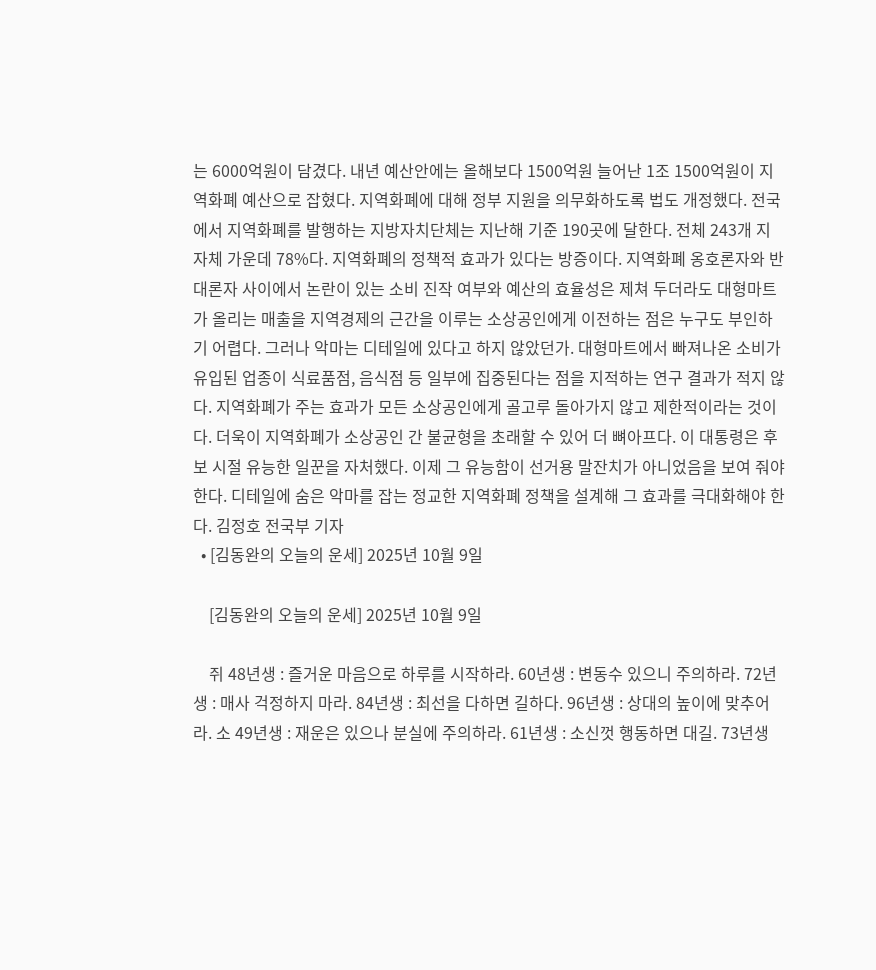는 6000억원이 담겼다. 내년 예산안에는 올해보다 1500억원 늘어난 1조 1500억원이 지역화폐 예산으로 잡혔다. 지역화폐에 대해 정부 지원을 의무화하도록 법도 개정했다. 전국에서 지역화폐를 발행하는 지방자치단체는 지난해 기준 190곳에 달한다. 전체 243개 지자체 가운데 78%다. 지역화폐의 정책적 효과가 있다는 방증이다. 지역화폐 옹호론자와 반대론자 사이에서 논란이 있는 소비 진작 여부와 예산의 효율성은 제쳐 두더라도 대형마트가 올리는 매출을 지역경제의 근간을 이루는 소상공인에게 이전하는 점은 누구도 부인하기 어렵다. 그러나 악마는 디테일에 있다고 하지 않았던가. 대형마트에서 빠져나온 소비가 유입된 업종이 식료품점, 음식점 등 일부에 집중된다는 점을 지적하는 연구 결과가 적지 않다. 지역화폐가 주는 효과가 모든 소상공인에게 골고루 돌아가지 않고 제한적이라는 것이다. 더욱이 지역화폐가 소상공인 간 불균형을 초래할 수 있어 더 뼈아프다. 이 대통령은 후보 시절 유능한 일꾼을 자처했다. 이제 그 유능함이 선거용 말잔치가 아니었음을 보여 줘야 한다. 디테일에 숨은 악마를 잡는 정교한 지역화폐 정책을 설계해 그 효과를 극대화해야 한다. 김정호 전국부 기자
  • [김동완의 오늘의 운세] 2025년 10월 9일

    [김동완의 오늘의 운세] 2025년 10월 9일

    쥐 48년생 : 즐거운 마음으로 하루를 시작하라. 60년생 : 변동수 있으니 주의하라. 72년생 : 매사 걱정하지 마라. 84년생 : 최선을 다하면 길하다. 96년생 : 상대의 높이에 맞추어라. 소 49년생 : 재운은 있으나 분실에 주의하라. 61년생 : 소신껏 행동하면 대길. 73년생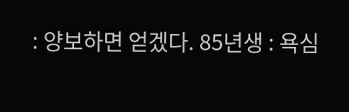: 양보하면 얻겠다. 85년생 : 욕심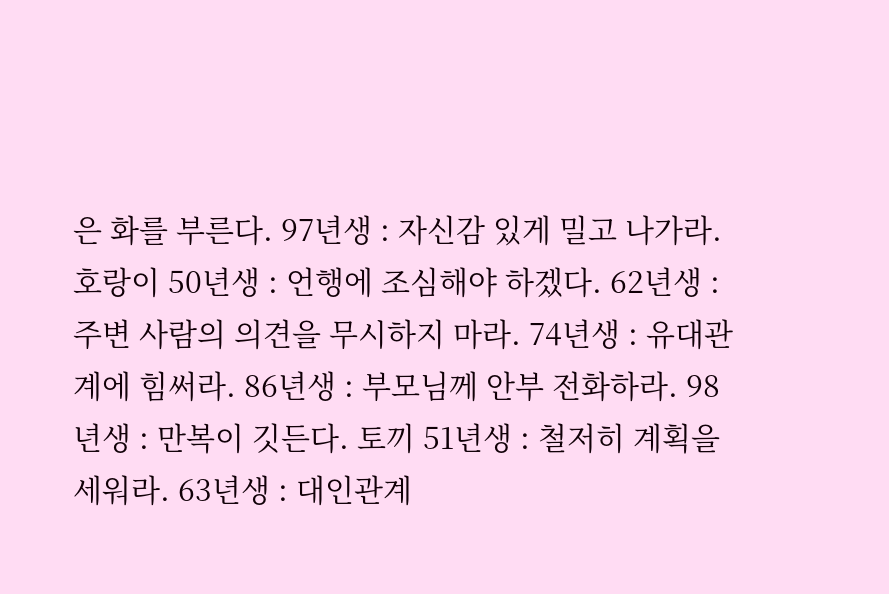은 화를 부른다. 97년생 : 자신감 있게 밀고 나가라. 호랑이 50년생 : 언행에 조심해야 하겠다. 62년생 : 주변 사람의 의견을 무시하지 마라. 74년생 : 유대관계에 힘써라. 86년생 : 부모님께 안부 전화하라. 98년생 : 만복이 깃든다. 토끼 51년생 : 철저히 계획을 세워라. 63년생 : 대인관계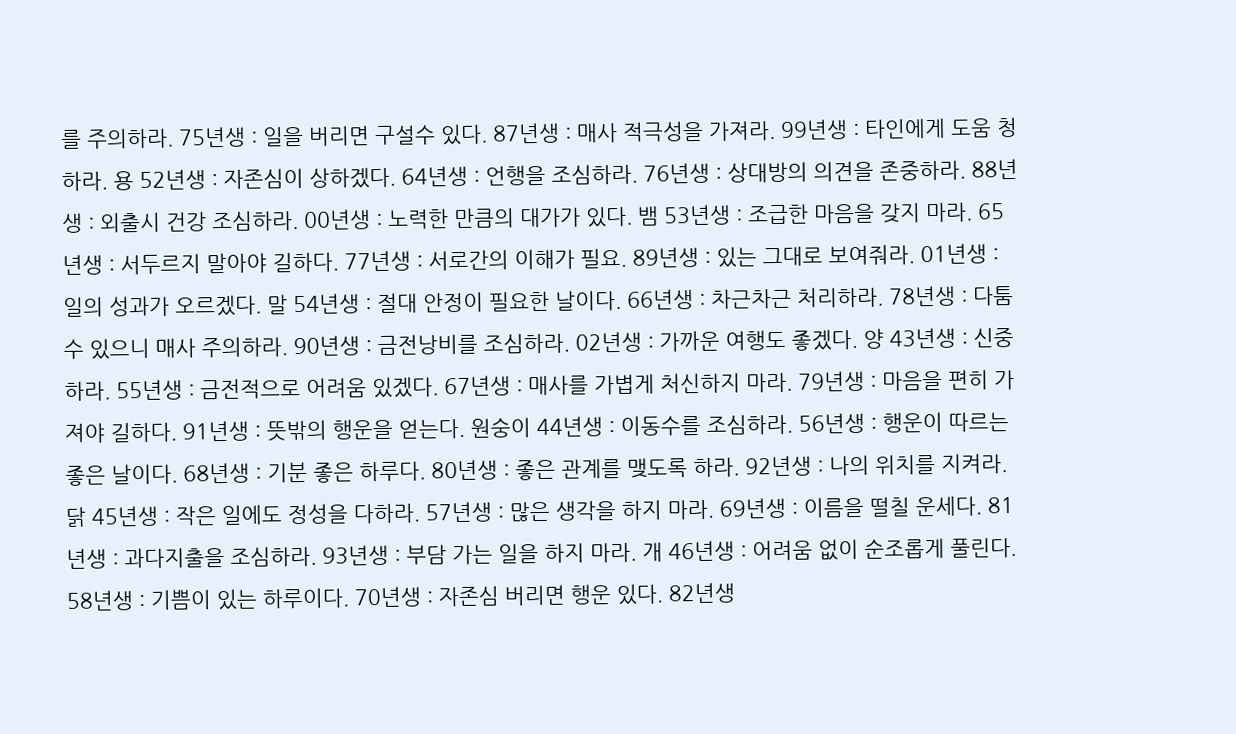를 주의하라. 75년생 : 일을 버리면 구설수 있다. 87년생 : 매사 적극성을 가져라. 99년생 : 타인에게 도움 청하라. 용 52년생 : 자존심이 상하겠다. 64년생 : 언행을 조심하라. 76년생 : 상대방의 의견을 존중하라. 88년생 : 외출시 건강 조심하라. 00년생 : 노력한 만큼의 대가가 있다. 뱀 53년생 : 조급한 마음을 갖지 마라. 65년생 : 서두르지 말아야 길하다. 77년생 : 서로간의 이해가 필요. 89년생 : 있는 그대로 보여줘라. 01년생 : 일의 성과가 오르겠다. 말 54년생 : 절대 안정이 필요한 날이다. 66년생 : 차근차근 처리하라. 78년생 : 다툼수 있으니 매사 주의하라. 90년생 : 금전낭비를 조심하라. 02년생 : 가까운 여행도 좋겠다. 양 43년생 : 신중하라. 55년생 : 금전적으로 어려움 있겠다. 67년생 : 매사를 가볍게 처신하지 마라. 79년생 : 마음을 편히 가져야 길하다. 91년생 : 뜻밖의 행운을 얻는다. 원숭이 44년생 : 이동수를 조심하라. 56년생 : 행운이 따르는 좋은 날이다. 68년생 : 기분 좋은 하루다. 80년생 : 좋은 관계를 맺도록 하라. 92년생 : 나의 위치를 지켜라. 닭 45년생 : 작은 일에도 정성을 다하라. 57년생 : 많은 생각을 하지 마라. 69년생 : 이름을 떨칠 운세다. 81년생 : 과다지출을 조심하라. 93년생 : 부담 가는 일을 하지 마라. 개 46년생 : 어려움 없이 순조롭게 풀린다. 58년생 : 기쁨이 있는 하루이다. 70년생 : 자존심 버리면 행운 있다. 82년생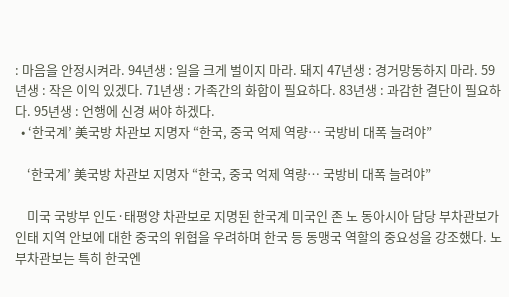: 마음을 안정시켜라. 94년생 : 일을 크게 벌이지 마라. 돼지 47년생 : 경거망동하지 마라. 59년생 : 작은 이익 있겠다. 71년생 : 가족간의 화합이 필요하다. 83년생 : 과감한 결단이 필요하다. 95년생 : 언행에 신경 써야 하겠다.
  • ‘한국계’ 美국방 차관보 지명자 “한국, 중국 억제 역량… 국방비 대폭 늘려야”

    ‘한국계’ 美국방 차관보 지명자 “한국, 중국 억제 역량… 국방비 대폭 늘려야”

    미국 국방부 인도·태평양 차관보로 지명된 한국계 미국인 존 노 동아시아 담당 부차관보가 인태 지역 안보에 대한 중국의 위협을 우려하며 한국 등 동맹국 역할의 중요성을 강조했다. 노 부차관보는 특히 한국엔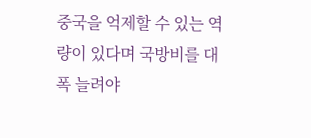중국을 억제할 수 있는 역량이 있다며 국방비를 대폭 늘려야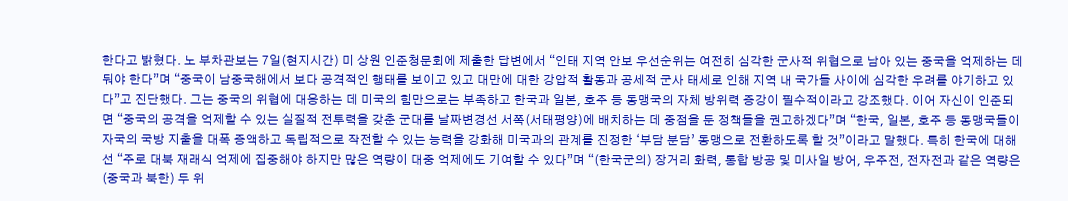한다고 밝혔다. 노 부차관보는 7일(현지시간) 미 상원 인준청문회에 제출한 답변에서 “인태 지역 안보 우선순위는 여전히 심각한 군사적 위협으로 남아 있는 중국을 억제하는 데 둬야 한다”며 “중국이 남중국해에서 보다 공격적인 행태를 보이고 있고 대만에 대한 강압적 활동과 공세적 군사 태세로 인해 지역 내 국가들 사이에 심각한 우려를 야기하고 있다”고 진단했다. 그는 중국의 위협에 대응하는 데 미국의 힘만으로는 부족하고 한국과 일본, 호주 등 동맹국의 자체 방위력 증강이 필수적이라고 강조했다. 이어 자신이 인준되면 “중국의 공격을 억제할 수 있는 실질적 전투력을 갖춘 군대를 날짜변경선 서쪽(서태평양)에 배치하는 데 중점을 둔 정책들을 권고하겠다”며 “한국, 일본, 호주 등 동맹국들이 자국의 국방 지출을 대폭 증액하고 독립적으로 작전할 수 있는 능력을 강화해 미국과의 관계를 진정한 ‘부담 분담’ 동맹으로 전환하도록 할 것”이라고 말했다. 특히 한국에 대해선 “주로 대북 재래식 억제에 집중해야 하지만 많은 역량이 대중 억제에도 기여할 수 있다”며 “(한국군의) 장거리 화력, 통합 방공 및 미사일 방어, 우주전, 전자전과 같은 역량은 (중국과 북한) 두 위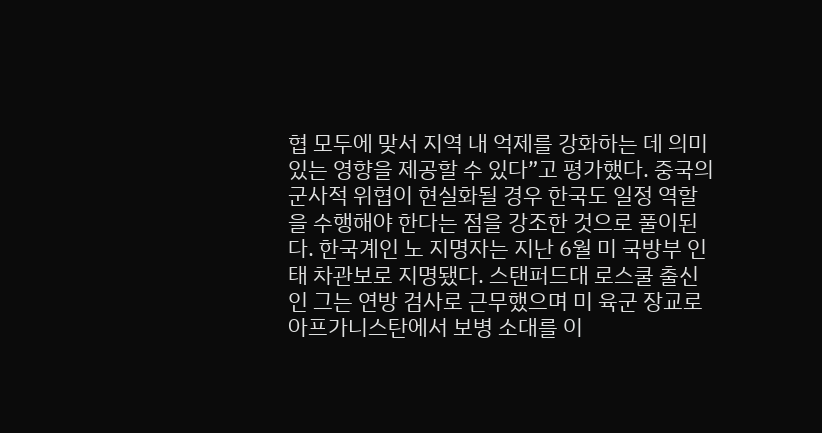협 모두에 맞서 지역 내 억제를 강화하는 데 의미 있는 영향을 제공할 수 있다”고 평가했다. 중국의 군사적 위협이 현실화될 경우 한국도 일정 역할을 수행해야 한다는 점을 강조한 것으로 풀이된다. 한국계인 노 지명자는 지난 6월 미 국방부 인태 차관보로 지명됐다. 스탠퍼드대 로스쿨 출신인 그는 연방 검사로 근무했으며 미 육군 장교로 아프가니스탄에서 보병 소대를 이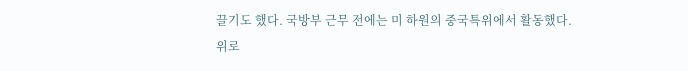끌기도 했다. 국방부 근무 전에는 미 하원의 중국특위에서 활동했다.
위로